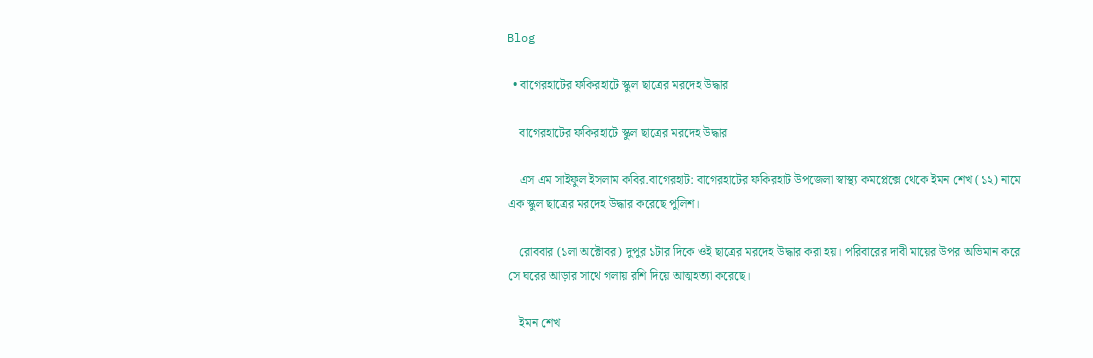Blog

  • বাগেরহাটের ফকিরহাটে স্কুল ছাত্রের মরদেহ উদ্ধার

    বাগেরহাটের ফকিরহাটে স্কুল ছাত্রের মরদেহ উদ্ধার

    এস এম সাইফুল ইসলাম কবির.বাগেরহাট: বাগেরহাটের ফকিরহাট উপজেলা স্বাস্থ্য কমপ্লেক্সে থেকে ইমন শেখ (১২) নামে এক স্কুল ছাত্রের মরদেহ উদ্ধার করেছে পুলিশ।

    রোববার (১লা অক্টোবর) দুপুর ১টার দিকে ওই ছাত্রের মরদেহ উদ্ধার করা হয়। পরিবারের দাবী মায়ের উপর অভিমান করে সে ঘরের আড়ার সাথে গলায় রশি দিয়ে আত্মহত্যা করেছে।

    ইমন শেখ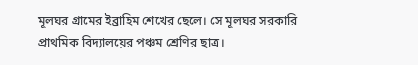মূলঘর গ্রামের ইব্রাহিম শেখের ছেলে। সে মূলঘর সরকারি প্রাথমিক বিদ্যালয়ের পঞ্চম শ্রেণির ছাত্র।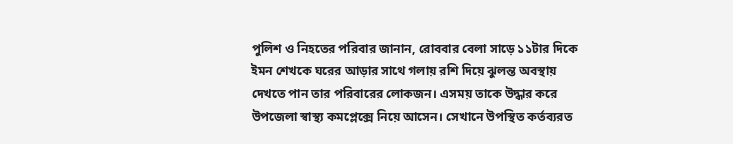পুলিশ ও নিহতের পরিবার জানান, রোববার বেলা সাড়ে ১১টার দিকে ইমন শেখকে ঘরের আড়ার সাথে গলায় রশি দিয়ে ঝুলন্ত অবস্থায় দেখতে পান তার পরিবারের লোকজন। এসময় তাকে উদ্ধার করে উপজেলা স্বাস্থ্য কমপ্লেক্সে নিয়ে আসেন। সেখানে উপস্থিত কর্তব্যরত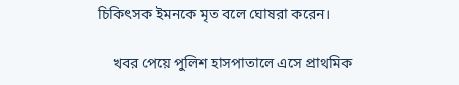চিকিৎসক ইমনকে মৃত বলে ঘোষরা করেন।

    খবর পেয়ে পুলিশ হাসপাতালে এসে প্রাথমিক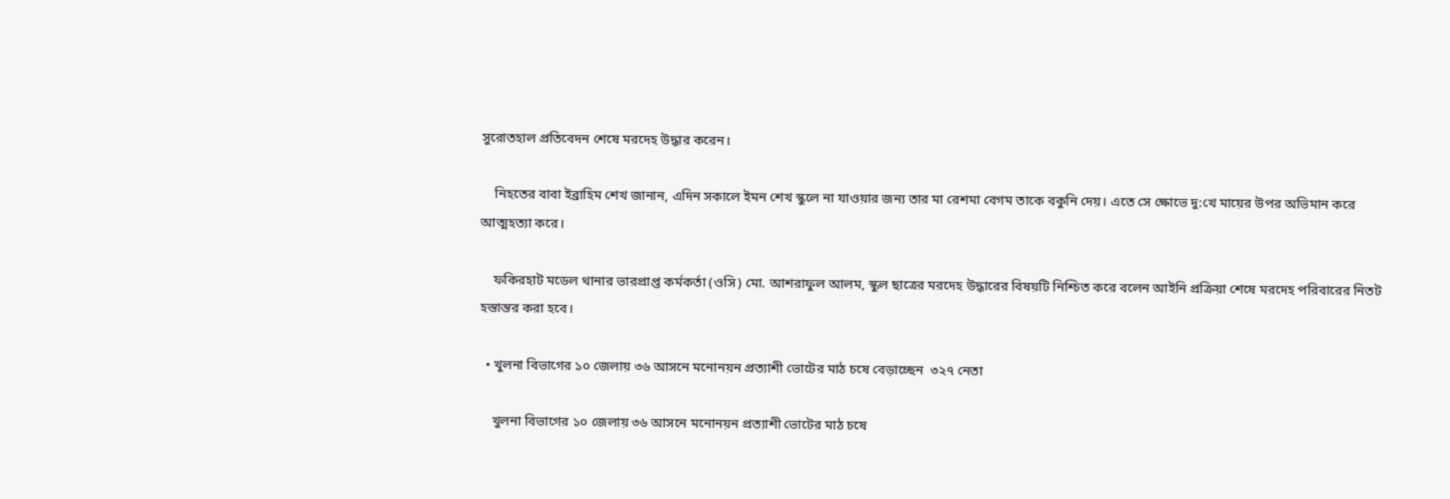সুরোতহাল প্রতিবেদন শেষে মরদেহ উদ্ধার করেন।

    নিহতের বাবা ইব্রাহিম শেখ জানান, এদিন সকালে ইমন শেখ স্কুলে না যাওয়ার জন্য তার মা রেশমা বেগম তাকে বকুনি দেয়। এতে সে ক্ষোভে দু:খে মায়ের উপর অভিমান করে আত্মহত্যা করে।

    ফকিরহাট মডেল থানার ভারপ্রাপ্ত কর্মকর্তা (ওসি) মো. আশরাফুল আলম, স্কুল ছাত্রের মরদেহ উদ্ধারের বিষয়টি নিশ্চিত করে বলেন আইনি প্রক্রিয়া শেষে মরদেহ পরিবারের নিতট হস্তান্তর করা হবে।

  • খুলনা বিভাগের ১০ জেলায় ৩৬ আসনে মনোনয়ন প্রত্যাশী ভোটের মাঠ চষে বেড়াচ্ছেন  ৩২৭ নেতা

    খুলনা বিভাগের ১০ জেলায় ৩৬ আসনে মনোনয়ন প্রত্যাশী ভোটের মাঠ চষে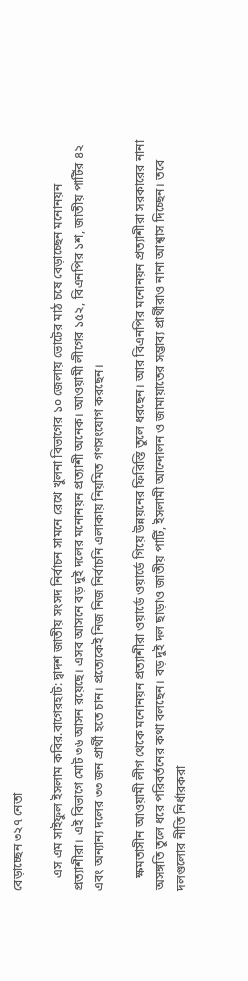বেড়াচ্ছেন ৩২৭ নেতা

    এস এম সাইফুল ইসলাম কবির.বাগেরহাট: দ্বাদশ জাতীয় সংসদ নির্বাচন সামনে রেখে খুলনা বিভাগের ১০ জেলায় ভোটের মাঠ চষে বেড়াচ্ছেন মনোনয়ন প্রত্যাশীরা। এই বিভাগে মোট ৩৬ আসন রয়েছে। এসব আসনে বড় দুই দলের মনোনয়ন প্রত্যাশী অনেক। আওয়ামী লীগের ১৫২, বিএনপির ১শ, জাতীয় পার্টির ৪২ এবং অন্যান্য দলের ৩৩ জন প্রার্থী হতে চান। প্রত্যেকেই নিজ নিজ নির্বাচনি এলাকায় নিয়মিত গণসংযোগ করছেন।

    ক্ষমতাসীন আওয়ামী লীগ থেকে মনোনয়ন প্রত্যাশীরা ওয়ার্ডে ওয়ার্ডে গিয়ে উন্নয়নের ফিরিস্তি তুলে ধরছেন। আর বিএনপির মনোনয়ন প্রত্যাশীরা সরকারের নানা অসঙ্গতি তুলে ধরে পরিবর্তনের কথা বলছেন। বড় দুই দল ছাড়াও জাতীয় পার্টি, ইসলামী আন্দোলন ও জামায়াতের সম্ভাব্য প্রার্থীরাও নানা আশ্বাস দিচ্ছেন। তবে দলগুলোর নীতি নির্ধারকরা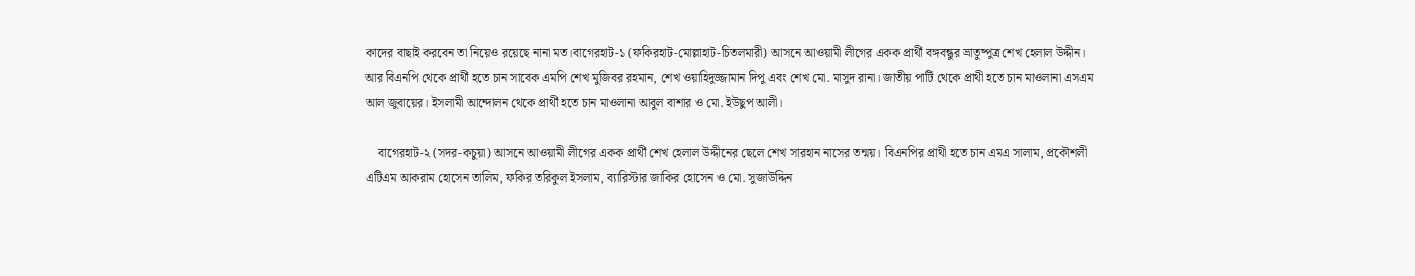কাদের বাছাই করবেন তা নিয়েও রয়েছে নানা মত।বাগেরহাট-১ (ফকিরহাট-মোল্লাহাট-চিতলমারী) আসনে আওয়ামী লীগের একক প্রার্থী বঙ্গবন্ধুর ভ্রাতুষ্পুত্র শেখ হেলাল উদ্দীন। আর বিএনপি থেকে প্রার্থী হতে চান সাবেক এমপি শেখ মুজিবর রহমান, শেখ ওয়াহিদুজ্জামান দিপু এবং শেখ মো. মাসুদ রানা। জাতীয় পার্টি থেকে প্রাথী হতে চান মাওলানা এসএম আল জুবায়ের। ইসলামী আন্দোলন থেকে প্রার্থী হতে চান মাওলানা আবুল বাশার ও মো. ইউছুপ আলী।

    বাগেরহাট-২ (সদর-কচুয়া) আসনে আওয়ামী লীগের একক প্রার্থী শেখ হেলাল উদ্দীনের ছেলে শেখ সারহান নাসের তন্ময়। বিএনপির প্রাথী হতে চান এমএ সালাম, প্রকৌশলী এটিএম আকরাম হোসেন তালিম, ফকির তরিকুল ইসলাম, ব্যারিস্টার জাকির হোসেন ও মো. সুজাউদ্দিন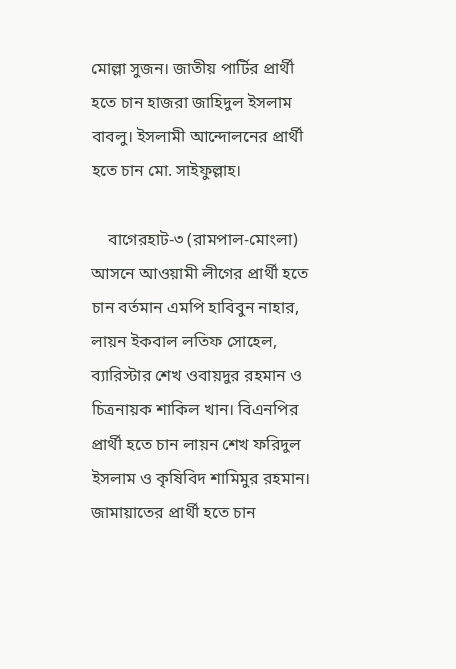মোল্লা সুজন। জাতীয় পার্টির প্রার্থী হতে চান হাজরা জাহিদুল ইসলাম বাবলু। ইসলামী আন্দোলনের প্রার্থী হতে চান মো. সাইফুল্লাহ।

    বাগেরহাট-৩ (রামপাল-মোংলা) আসনে আওয়ামী লীগের প্রার্থী হতে চান বর্তমান এমপি হাবিবুন নাহার, লায়ন ইকবাল লতিফ সোহেল, ব্যারিস্টার শেখ ওবায়দুর রহমান ও চিত্রনায়ক শাকিল খান। বিএনপির প্রার্থী হতে চান লায়ন শেখ ফরিদুল ইসলাম ও কৃষিবিদ শামিমুর রহমান। জামায়াতের প্রার্থী হতে চান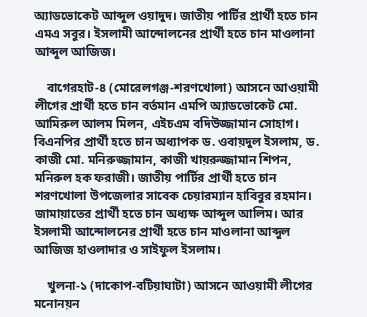অ্যাডভোকেট আব্দুল ওয়াদুদ। জাতীয় পার্টির প্রার্থী হতে চান এমএ সবুর। ইসলামী আন্দোলনের প্রার্থী হতে চান মাওলানা আব্দুল আজিজ।

    বাগেরহাট-৪ (মোরেলগঞ্জ-শরণখোলা) আসনে আওয়ামী লীগের প্রার্থী হতে চান বর্তমান এমপি অ্যাডভোকেট মো. আমিরুল আলম মিলন, এইচএম বদিউজ্জামান সোহাগ। বিএনপির প্রার্থী হতে চান অধ্যাপক ড. ওবায়দুল ইসলাম, ড. কাজী মো. মনিরুজ্জামান, কাজী খায়রুজ্জামান শিপন, মনিরুল হক ফরাজী। জাতীয় পার্টির প্রার্থী হতে চান শরণখোলা উপজেলার সাবেক চেয়ারম্যান হাবিবুর রহমান। জামায়াতের প্রার্থী হতে চান অধ্যক্ষ আব্দুল আলিম। আর ইসলামী আন্দোলনের প্রার্থী হতে চান মাওলানা আব্দুল আজিজ হাওলাদার ও সাইফুল ইসলাম।

    খুলনা-১ (দাকোপ-বটিয়াঘাটা) আসনে আওয়ামী লীগের মনোনয়ন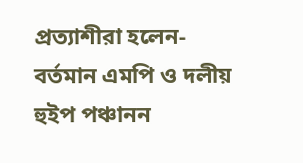প্রত্যাশীরা হলেন-বর্তমান এমপি ও দলীয় হুইপ পঞ্চানন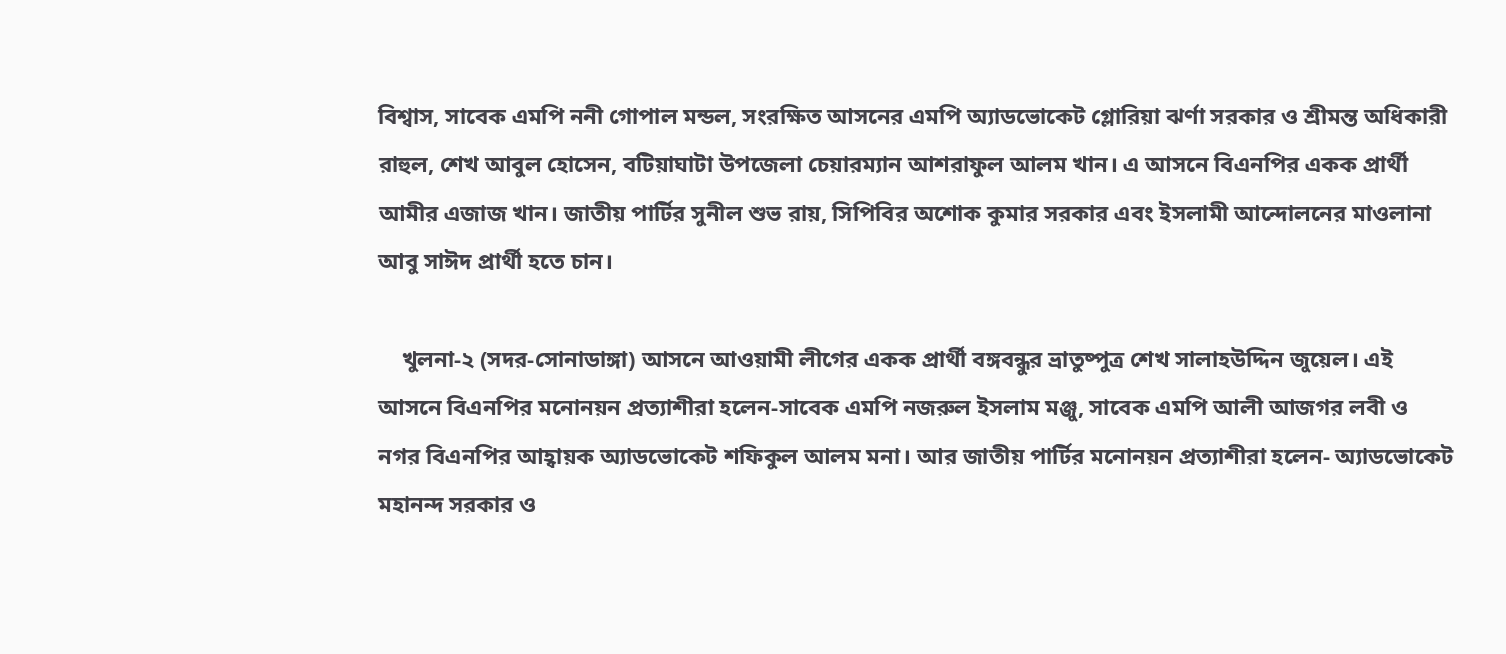বিশ্বাস, সাবেক এমপি ননী গোপাল মন্ডল, সংরক্ষিত আসনের এমপি অ্যাডভোকেট গ্লোরিয়া ঝর্ণা সরকার ও শ্রীমন্ত অধিকারী রাহুল, শেখ আবুল হোসেন, বটিয়াঘাটা উপজেলা চেয়ারম্যান আশরাফুল আলম খান। এ আসনে বিএনপির একক প্রার্থী আমীর এজাজ খান। জাতীয় পার্টির সুনীল শুভ রায়, সিপিবির অশোক কুমার সরকার এবং ইসলামী আন্দোলনের মাওলানা আবু সাঈদ প্রার্থী হতে চান।

    খুলনা-২ (সদর-সোনাডাঙ্গা) আসনে আওয়ামী লীগের একক প্রার্থী বঙ্গবন্ধুর ভ্রাতুষ্পুত্র শেখ সালাহউদ্দিন জুয়েল। এই আসনে বিএনপির মনোনয়ন প্রত্যাশীরা হলেন-সাবেক এমপি নজরুল ইসলাম মঞ্জু, সাবেক এমপি আলী আজগর লবী ও নগর বিএনপির আহ্বায়ক অ্যাডভোকেট শফিকুল আলম মনা। আর জাতীয় পার্টির মনোনয়ন প্রত্যাশীরা হলেন- অ্যাডভোকেট মহানন্দ সরকার ও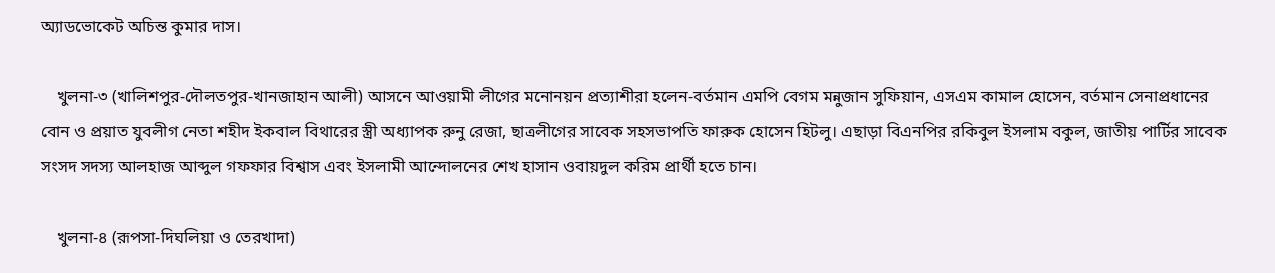অ্যাডভোকেট অচিন্ত কুমার দাস।

    খুলনা-৩ (খালিশপুর-দৌলতপুর-খানজাহান আলী) আসনে আওয়ামী লীগের মনোনয়ন প্রত্যাশীরা হলেন-বর্তমান এমপি বেগম মন্নুজান সুফিয়ান, এসএম কামাল হোসেন, বর্তমান সেনাপ্রধানের বোন ও প্রয়াত যুবলীগ নেতা শহীদ ইকবাল বিথারের স্ত্রী অধ্যাপক রুনু রেজা, ছাত্রলীগের সাবেক সহসভাপতি ফারুক হোসেন হিটলু। এছাড়া বিএনপির রকিবুল ইসলাম বকুল, জাতীয় পার্টির সাবেক সংসদ সদস্য আলহাজ আব্দুল গফফার বিশ্বাস এবং ইসলামী আন্দোলনের শেখ হাসান ওবায়দুল করিম প্রার্থী হতে চান।

    খুলনা-৪ (রূপসা-দিঘলিয়া ও তেরখাদা)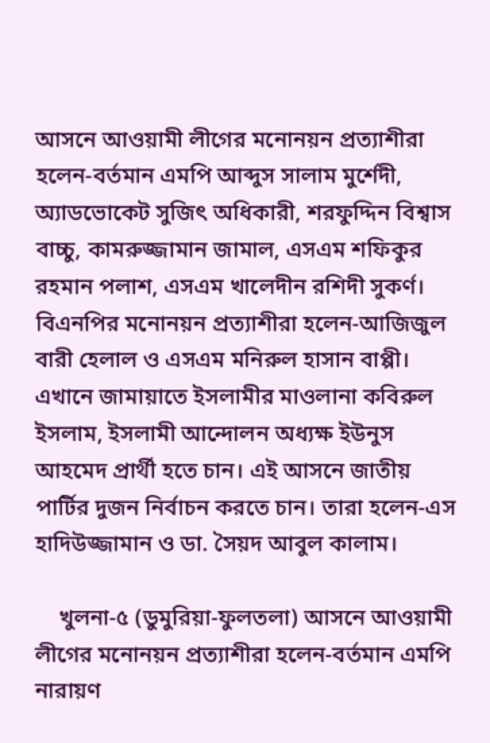আসনে আওয়ামী লীগের মনোনয়ন প্রত্যাশীরা হলেন-বর্তমান এমপি আব্দুস সালাম মুর্শেদী, অ্যাডভোকেট সুজিৎ অধিকারী, শরফুদ্দিন বিশ্বাস বাচ্চু, কামরুজ্জামান জামাল, এসএম শফিকুর রহমান পলাশ, এসএম খালেদীন রশিদী সুকর্ণ। বিএনপির মনোনয়ন প্রত্যাশীরা হলেন-আজিজুল বারী হেলাল ও এসএম মনিরুল হাসান বাপ্পী। এখানে জামায়াতে ইসলামীর মাওলানা কবিরুল ইসলাম, ইসলামী আন্দোলন অধ্যক্ষ ইউনুস আহমেদ প্রার্থী হতে চান। এই আসনে জাতীয় পার্টির দুজন নির্বাচন করতে চান। তারা হলেন-এস হাদিউজ্জামান ও ডা. সৈয়দ আবুল কালাম।

    খুলনা-৫ (ডুমুরিয়া-ফুলতলা) আসনে আওয়ামী লীগের মনোনয়ন প্রত্যাশীরা হলেন-বর্তমান এমপি নারায়ণ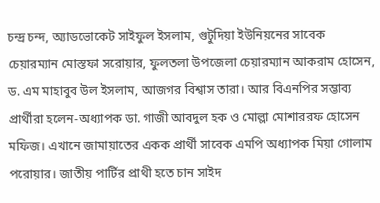চন্দ্র চন্দ, অ্যাডভোকেট সাইফুল ইসলাম, গুটুদিয়া ইউনিয়নের সাবেক চেয়ারম্যান মোস্তফা সরোয়ার, ফুলতলা উপজেলা চেয়ারম্যান আকরাম হোসেন, ড. এম মাহাবুব উল ইসলাম, আজগর বিশ্বাস তারা। আর বিএনপির সম্ভাব্য প্রার্থীরা হলেন-অধ্যাপক ডা. গাজী আবদুল হক ও মোল্লা মোশাররফ হোসেন মফিজ। এখানে জামায়াতের একক প্রার্থী সাবেক এমপি অধ্যাপক মিয়া গোলাম পরোয়ার। জাতীয় পার্টির প্রাথী হতে চান সাইদ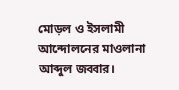মোড়ল ও ইসলামী আন্দোলনের মাওলানা আব্দুল জব্বার।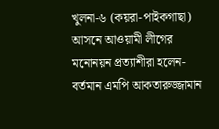খুলনা-৬ (কয়রা-পাইকগাছা) আসনে আওয়ামী লীগের মনোনয়ন প্রত্যাশীরা হলেন-বর্তমান এমপি আকতারুজ্জামান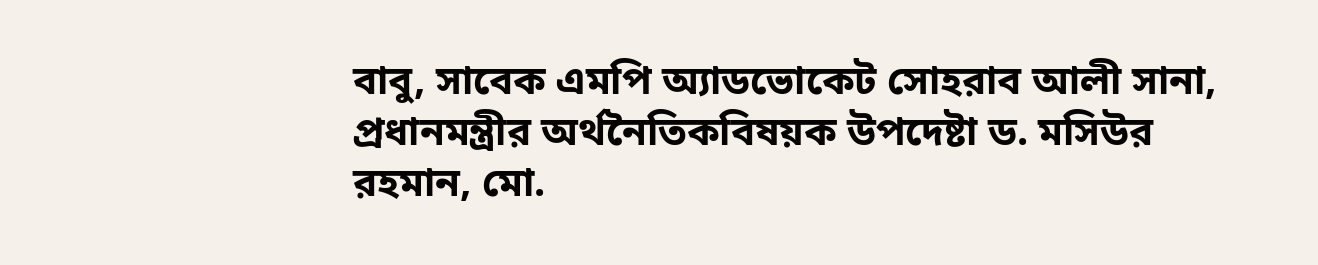বাবু, সাবেক এমপি অ্যাডভোকেট সোহরাব আলী সানা, প্রধানমন্ত্রীর অর্থনৈতিকবিষয়ক উপদেষ্টা ড. মসিউর রহমান, মো.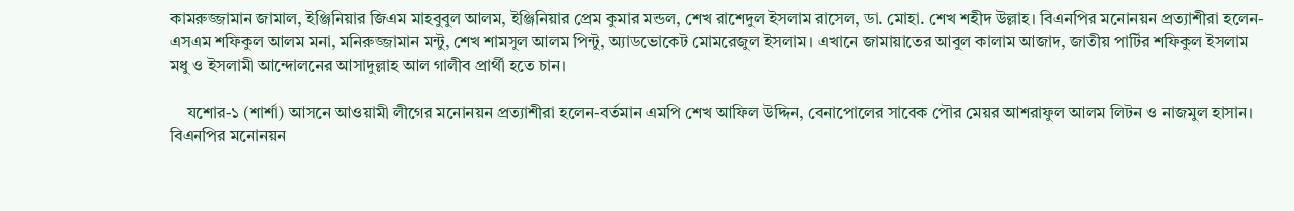কামরুজ্জামান জামাল, ইঞ্জিনিয়ার জিএম মাহবুবুল আলম, ইঞ্জিনিয়ার প্রেম কুমার মন্ডল, শেখ রাশেদুল ইসলাম রাসেল, ডা. মোহা. শেখ শহীদ উল্লাহ। বিএনপির মনোনয়ন প্রত্যাশীরা হলেন-এসএম শফিকুল আলম মনা, মনিরুজ্জামান মন্টু, শেখ শামসুল আলম পিন্টু, অ্যাডভোকেট মোমরেজুল ইসলাম। এখানে জামায়াতের আবুল কালাম আজাদ, জাতীয় পার্টির শফিকুল ইসলাম মধু ও ইসলামী আন্দোলনের আসাদুল্লাহ আল গালীব প্রার্থী হতে চান।

    যশোর-১ (শার্শা) আসনে আওয়ামী লীগের মনোনয়ন প্রত্যাশীরা হলেন-বর্তমান এমপি শেখ আফিল উদ্দিন, বেনাপোলের সাবেক পৌর মেয়র আশরাফুল আলম লিটন ও নাজমুল হাসান। বিএনপির মনোনয়ন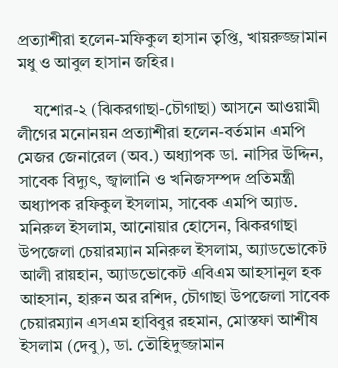প্রত্যাশীরা হলেন-মফিকুল হাসান তৃপ্তি, খায়রুজ্জামান মধু ও আবুল হাসান জহির।

    যশোর-২ (ঝিকরগাছা-চৌগাছা) আসনে আওয়ামী লীগের মনোনয়ন প্রত্যাশীরা হলেন-বর্তমান এমপি মেজর জেনারেল (অব.) অধ্যাপক ডা. নাসির উদ্দিন, সাবেক বিদ্যুৎ, জ্বালানি ও খনিজসম্পদ প্রতিমন্ত্রী অধ্যাপক রফিকুল ইসলাম, সাবেক এমপি অ্যাড. মনিরুল ইসলাম, আনোয়ার হোসেন, ঝিকরগাছা উপজেলা চেয়ারম্যান মনিরুল ইসলাম, অ্যাডভোকেট আলী রায়হান, অ্যাডভোকেট এবিএম আহসানুল হক আহসান, হারুন অর রশিদ, চৌগাছা উপজেলা সাবেক চেয়ারম্যান এসএম হাবিবুর রহমান, মোস্তফা আশীষ ইসলাম (দেবু), ডা. তৌহিদুজ্জামান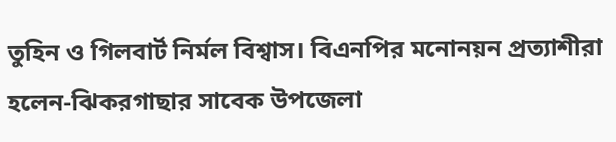তুহিন ও গিলবার্ট নির্মল বিশ্বাস। বিএনপির মনোনয়ন প্রত্যাশীরা হলেন-ঝিকরগাছার সাবেক উপজেলা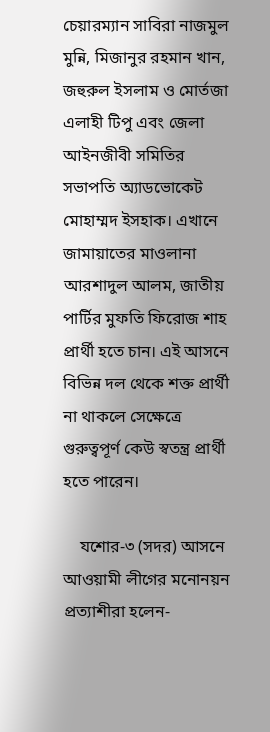চেয়ারম্যান সাবিরা নাজমুল মুন্নি, মিজানুর রহমান খান, জহুরুল ইসলাম ও মোর্তজা এলাহী টিপু এবং জেলা আইনজীবী সমিতির সভাপতি অ্যাডভোকেট মোহাম্মদ ইসহাক। এখানে জামায়াতের মাওলানা আরশাদুল আলম, জাতীয় পার্টির মুফতি ফিরোজ শাহ প্রার্থী হতে চান। এই আসনে বিভিন্ন দল থেকে শক্ত প্রার্থী না থাকলে সেক্ষেত্রে গুরুত্বপূর্ণ কেউ স্বতন্ত্র প্রার্থী হতে পারেন।

    যশোর-৩ (সদর) আসনে আওয়ামী লীগের মনোনয়ন প্রত্যাশীরা হলেন-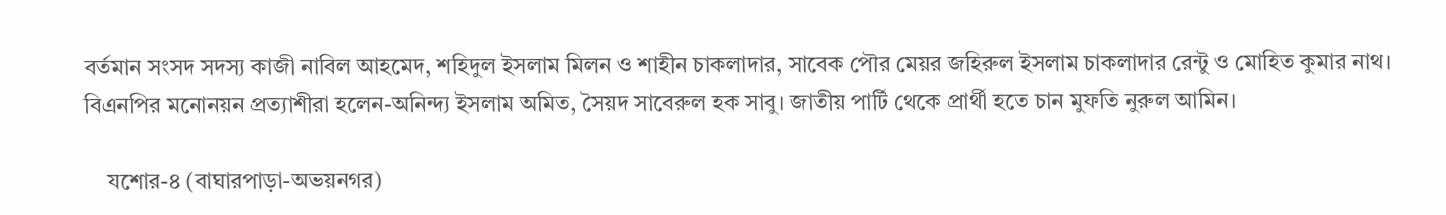বর্তমান সংসদ সদস্য কাজী নাবিল আহমেদ, শহিদুল ইসলাম মিলন ও শাহীন চাকলাদার, সাবেক পৌর মেয়র জহিরুল ইসলাম চাকলাদার রেন্টু ও মোহিত কুমার নাথ। বিএনপির মনোনয়ন প্রত্যাশীরা হলেন-অনিন্দ্য ইসলাম অমিত, সৈয়দ সাবেরুল হক সাবু। জাতীয় পার্টি থেকে প্রার্থী হতে চান মুফতি নুরুল আমিন।

    যশোর-৪ (বাঘারপাড়া-অভয়নগর)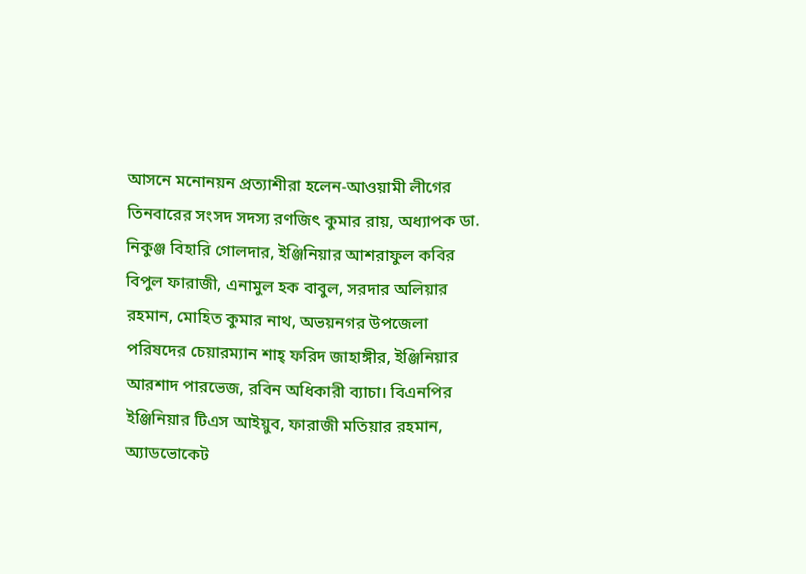আসনে মনোনয়ন প্রত্যাশীরা হলেন-আওয়ামী লীগের তিনবারের সংসদ সদস্য রণজিৎ কুমার রায়, অধ্যাপক ডা. নিকুঞ্জ বিহারি গোলদার, ইঞ্জিনিয়ার আশরাফুল কবির বিপুল ফারাজী, এনামুল হক বাবুল, সরদার অলিয়ার রহমান, মোহিত কুমার নাথ, অভয়নগর উপজেলা পরিষদের চেয়ারম্যান শাহ্ ফরিদ জাহাঙ্গীর, ইঞ্জিনিয়ার আরশাদ পারভেজ, রবিন অধিকারী ব্যাচা। বিএনপির ইঞ্জিনিয়ার টিএস আইয়ুব, ফারাজী মতিয়ার রহমান, অ্যাডভোকেট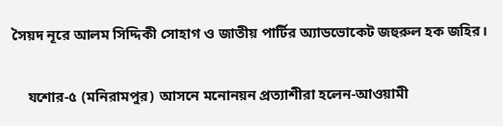সৈয়দ নূরে আলম সিদ্দিকী সোহাগ ও জাতীয় পার্টির অ্যাডভোকেট জহুরুল হক জহির।

    যশোর-৫ (মনিরামপুর) আসনে মনোনয়ন প্রত্যাশীরা হলেন-আওয়ামী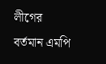লীগের বর্তমান এমপি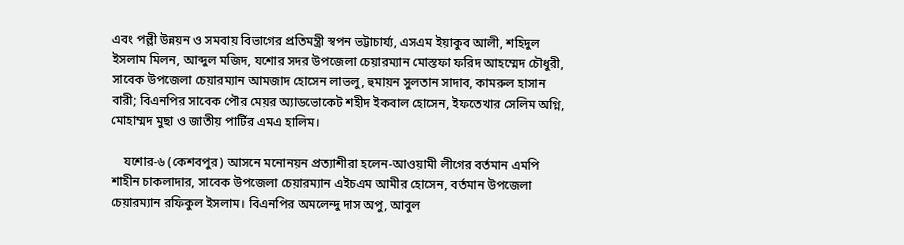এবং পল্লী উন্নয়ন ও সমবায় বিভাগের প্রতিমন্ত্রী স্বপন ভট্টাচার্য্য, এসএম ইয়াকুব আলী, শহিদুল ইসলাম মিলন, আব্দুল মজিদ, যশোর সদর উপজেলা চেয়ারম্যান মোস্তফা ফরিদ আহম্মেদ চৌধুরী, সাবেক উপজেলা চেয়ারম্যান আমজাদ হোসেন লাভলু, হুমায়ন সুলতান সাদাব, কামরুল হাসান বারী; বিএনপির সাবেক পৌর মেয়র অ্যাডভোকেট শহীদ ইকবাল হোসেন, ইফতেখার সেলিম অগ্নি, মোহাম্মদ মুছা ও জাতীয় পার্টির এমএ হালিম।

    যশোর-৬ (কেশবপুর) আসনে মনোনয়ন প্রত্যাশীরা হলেন-আওয়ামী লীগের বর্তমান এমপি শাহীন চাকলাদার, সাবেক উপজেলা চেয়ারম্যান এইচএম আমীর হোসেন, বর্তমান উপজেলা চেয়ারম্যান রফিকুল ইসলাম। বিএনপির অমলেন্দু দাস অপু, আবুল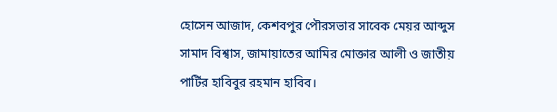হোসেন আজাদ, কেশবপুর পৌরসভার সাবেক মেয়র আব্দুস সামাদ বিশ্বাস, জামায়াতের আমির মোক্তার আলী ও জাতীয় পার্টির হাবিবুর রহমান হাবিব।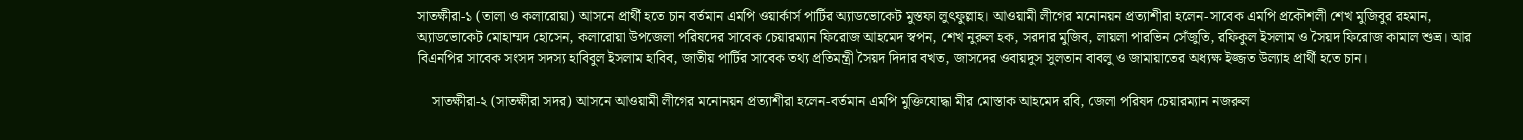সাতক্ষীরা-১ (তালা ও কলারোয়া) আসনে প্রার্থী হতে চান বর্তমান এমপি ওয়ার্কার্স পার্টির অ্যাডভোকেট মুস্তফা লুৎফুল্লাহ। আওয়ামী লীগের মনোনয়ন প্রত্যাশীরা হলেন-সাবেক এমপি প্রকৌশলী শেখ মুজিবুর রহমান, অ্যাডভোকেট মোহাম্মদ হোসেন, কলারোয়া উপজেলা পরিষদের সাবেক চেয়ারম্যান ফিরোজ আহমেদ স্বপন, শেখ নুরুল হক, সরদার মুজিব, লায়লা পারভিন সেঁজুতি, রফিকুল ইসলাম ও সৈয়দ ফিরোজ কামাল শুভ্র। আর বিএনপির সাবেক সংসদ সদস্য হাবিবুল ইসলাম হাবিব, জাতীয় পার্টির সাবেক তথ্য প্রতিমন্ত্রী সৈয়দ দিদার বখত, জাসদের ওবায়দুস সুলতান বাবলু ও জামায়াতের অধ্যক্ষ ইজ্জত উল্যাহ প্রার্থী হতে চান।

    সাতক্ষীরা-২ (সাতক্ষীরা সদর) আসনে আওয়ামী লীগের মনোনয়ন প্রত্যাশীরা হলেন-বর্তমান এমপি মুক্তিযোদ্ধা মীর মোস্তাক আহমেদ রবি, জেলা পরিষদ চেয়ারম্যান নজরুল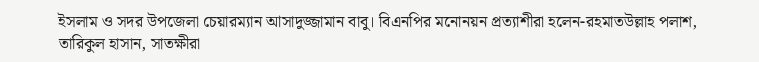ইসলাম ও সদর উপজেলা চেয়ারম্যান আসাদুজ্জামান বাবু। বিএনপির মনোনয়ন প্রত্যাশীরা হলেন-রহমাতউল্লাহ পলাশ, তারিকুল হাসান, সাতক্ষীরা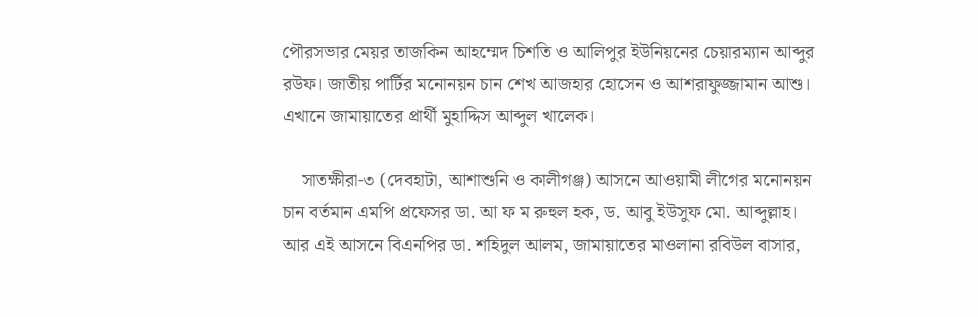পৌরসভার মেয়র তাজকিন আহম্মেদ চিশতি ও আলিপুর ইউনিয়নের চেয়ারম্যান আব্দুর রউফ। জাতীয় পার্টির মনোনয়ন চান শেখ আজহার হোসেন ও আশরাফুজ্জামান আশু। এখানে জামায়াতের প্রার্থী মুহাদ্দিস আব্দুল খালেক।

    সাতক্ষীরা-৩ (দেবহাটা, আশাশুনি ও কালীগঞ্জ) আসনে আওয়ামী লীগের মনোনয়ন চান বর্তমান এমপি প্রফেসর ডা. আ ফ ম রুহুল হক, ড. আবু ইউসুফ মো. আব্দুল্লাহ। আর এই আসনে বিএনপির ডা. শহিদুল আলম, জামায়াতের মাওলানা রবিউল বাসার,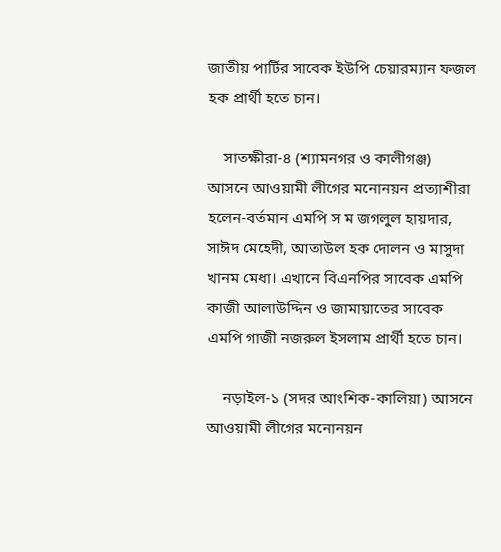জাতীয় পার্টির সাবেক ইউপি চেয়ারম্যান ফজল হক প্রার্থী হতে চান।

    সাতক্ষীরা-৪ (শ্যামনগর ও কালীগঞ্জ) আসনে আওয়ামী লীগের মনোনয়ন প্রত্যাশীরা হলেন-বর্তমান এমপি স ম জগলুল হায়দার, সাঈদ মেহেদী, আতাউল হক দোলন ও মাসুদা খানম মেধা। এখানে বিএনপির সাবেক এমপি কাজী আলাউদ্দিন ও জামায়াতের সাবেক এমপি গাজী নজরুল ইসলাম প্রার্থী হতে চান।

    নড়াইল-১ (সদর আংশিক-কালিয়া) আসনে আওয়ামী লীগের মনোনয়ন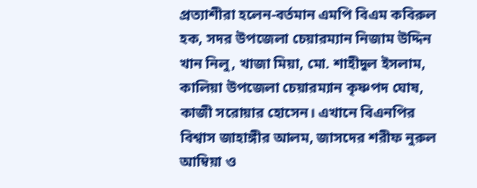প্রত্যাশীরা হলেন-বর্তমান এমপি বিএম কবিরুল হক, সদর উপজেলা চেয়ারম্যান নিজাম উদ্দিন খান নিলু, খাজা মিয়া, মো. শাহীদুল ইসলাম, কালিয়া উপজেলা চেয়ারম্যান কৃষ্ণপদ ঘোষ, কাজী সরোয়ার হোসেন। এখানে বিএনপির বিশ্বাস জাহাঙ্গীর আলম, জাসদের শরীফ নুরুল আম্বিয়া ও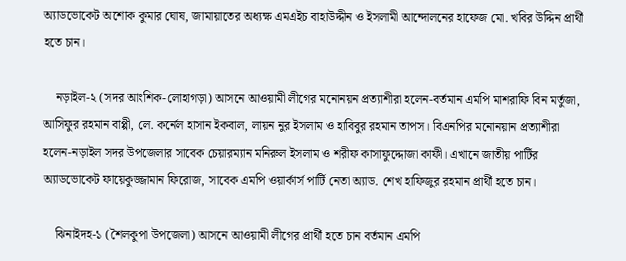অ্যাডভোকেট অশোক কুমার ঘোষ, জামায়াতের অধ্যক্ষ এমএইচ বাহাউদ্দীন ও ইসলামী আন্দোলনের হাফেজ মো. খবির উদ্দিন প্রার্থী হতে চান।

    নড়াইল-২ (সদর আংশিক-লোহাগড়া) আসনে আওয়ামী লীগের মনোনয়ন প্রত্যাশীরা হলেন-বর্তমান এমপি মাশরাফি বিন মর্তুজা, আসিফুর রহমান বাপ্পী, লে. কর্নেল হাসান ইকবাল, লায়ন নুর ইসলাম ও হাবিবুর রহমান তাপস। বিএনপির মনোনয়ান প্রত্যাশীরা হলেন-নড়াইল সদর উপজেলার সাবেক চেয়ারম্যান মনিরুল ইসলাম ও শরীফ কাসাফুদ্দোজা কাফী। এখানে জাতীয় পার্টির অ্যাডভোকেট ফায়েকুজ্জামান ফিরোজ, সাবেক এমপি ওয়ার্কার্স পার্টি নেতা অ্যাড. শেখ হাফিজুর রহমান প্রার্থী হতে চান।

    ঝিনাইদহ-১ (শৈলকুপা উপজেলা) আসনে আওয়ামী লীগের প্রার্থী হতে চান বর্তমান এমপি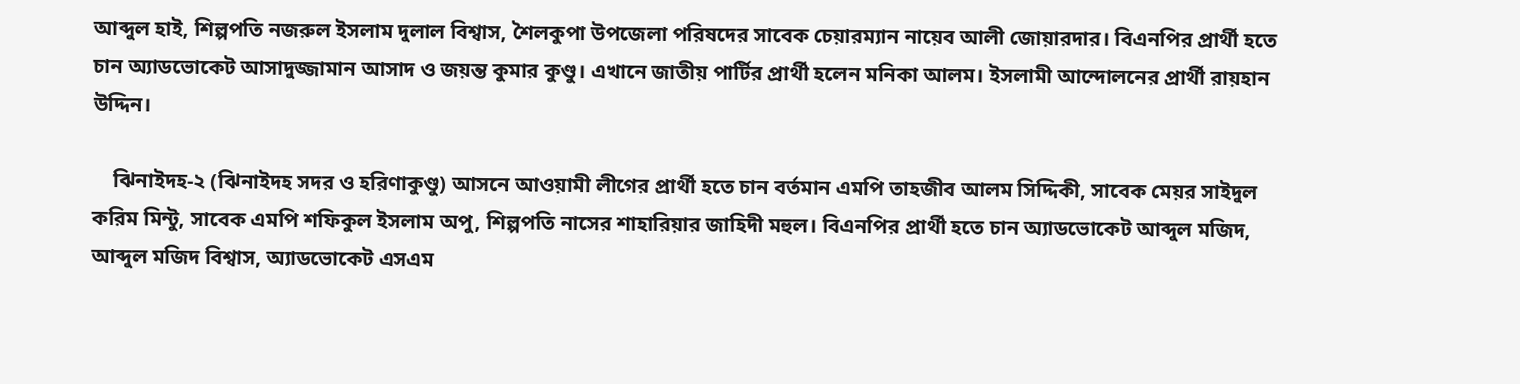আব্দুল হাই, শিল্পপতি নজরুল ইসলাম দুলাল বিশ্বাস, শৈলকুপা উপজেলা পরিষদের সাবেক চেয়ারম্যান নায়েব আলী জোয়ারদার। বিএনপির প্রার্থী হতে চান অ্যাডভোকেট আসাদুজ্জামান আসাদ ও জয়ন্ত কুমার কুণ্ডু। এখানে জাতীয় পার্টির প্রার্থী হলেন মনিকা আলম। ইসলামী আন্দোলনের প্রার্থী রায়হান উদ্দিন।

    ঝিনাইদহ-২ (ঝিনাইদহ সদর ও হরিণাকুণ্ডু) আসনে আওয়ামী লীগের প্রার্থী হতে চান বর্তমান এমপি তাহজীব আলম সিদ্দিকী, সাবেক মেয়র সাইদুল করিম মিন্টু, সাবেক এমপি শফিকুল ইসলাম অপু, শিল্পপতি নাসের শাহারিয়ার জাহিদী মহুল। বিএনপির প্রার্থী হতে চান অ্যাডভোকেট আব্দুল মজিদ, আব্দুল মজিদ বিশ্বাস, অ্যাডভোকেট এসএম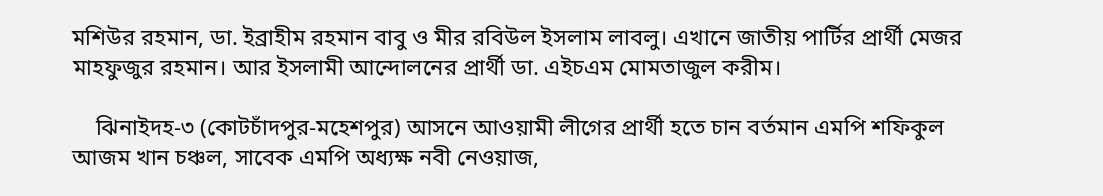মশিউর রহমান, ডা. ইব্রাহীম রহমান বাবু ও মীর রবিউল ইসলাম লাবলু। এখানে জাতীয় পার্টির প্রার্থী মেজর মাহফুজুর রহমান। আর ইসলামী আন্দোলনের প্রার্থী ডা. এইচএম মোমতাজুল করীম।

    ঝিনাইদহ-৩ (কোটচাঁদপুর-মহেশপুর) আসনে আওয়ামী লীগের প্রার্থী হতে চান বর্তমান এমপি শফিকুল আজম খান চঞ্চল, সাবেক এমপি অধ্যক্ষ নবী নেওয়াজ,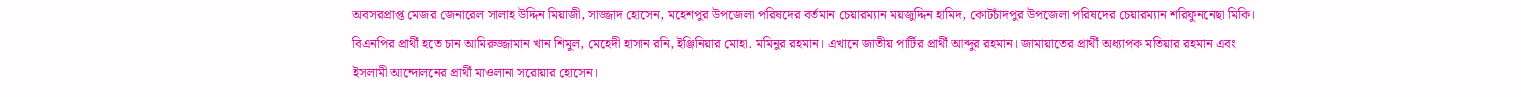অবসরপ্রাপ্ত মেজর জেনারেল সালাহ উদ্দিন মিয়াজী, সাজ্জাদ হোসেন, মহেশপুর উপজেলা পরিষদের বর্তমান চেয়ারম্যান ময়জুদ্দিন হামিদ, কোটচাঁদপুর উপজেলা পরিষদের চেয়ারম্যান শরিফুননেছা মিকি। বিএনপির প্রার্থী হতে চান আমিরুজ্জামান খান শিমুল, মেহেদী হাসান রনি, ইঞ্জিনিয়ার মোহা. মমিনুর রহমান। এখানে জাতীয় পার্টির প্রার্থী আব্দুর রহমান। জামায়াতের প্রার্থী অধ্যাপক মতিয়ার রহমান এবং ইসলামী আন্দোলনের প্রার্থী মাওলানা সরোয়ার হোসেন।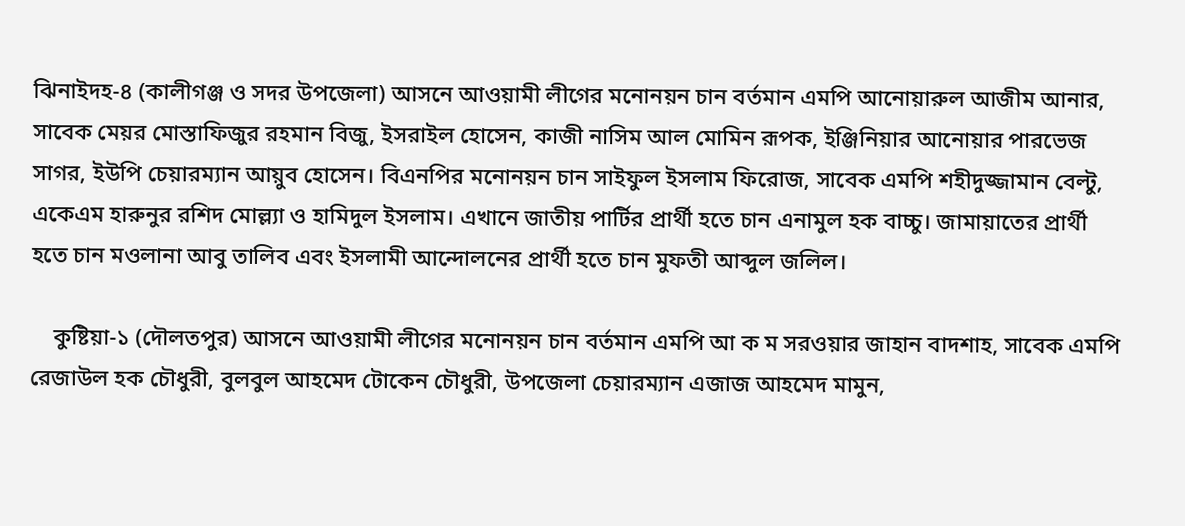ঝিনাইদহ-৪ (কালীগঞ্জ ও সদর উপজেলা) আসনে আওয়ামী লীগের মনোনয়ন চান বর্তমান এমপি আনোয়ারুল আজীম আনার, সাবেক মেয়র মোস্তাফিজুর রহমান বিজু, ইসরাইল হোসেন, কাজী নাসিম আল মোমিন রূপক, ইঞ্জিনিয়ার আনোয়ার পারভেজ সাগর, ইউপি চেয়ারম্যান আয়ুব হোসেন। বিএনপির মনোনয়ন চান সাইফুল ইসলাম ফিরোজ, সাবেক এমপি শহীদুজ্জামান বেল্টু, একেএম হারুনুর রশিদ মোল্ল্যা ও হামিদুল ইসলাম। এখানে জাতীয় পার্টির প্রার্থী হতে চান এনামুল হক বাচ্চু। জামায়াতের প্রার্থী হতে চান মওলানা আবু তালিব এবং ইসলামী আন্দোলনের প্রার্থী হতে চান মুফতী আব্দুল জলিল।

    কুষ্টিয়া-১ (দৌলতপুর) আসনে আওয়ামী লীগের মনোনয়ন চান বর্তমান এমপি আ ক ম সরওয়ার জাহান বাদশাহ, সাবেক এমপি রেজাউল হক চৌধুরী, বুলবুল আহমেদ টোকেন চৌধুরী, উপজেলা চেয়ারম্যান এজাজ আহমেদ মামুন,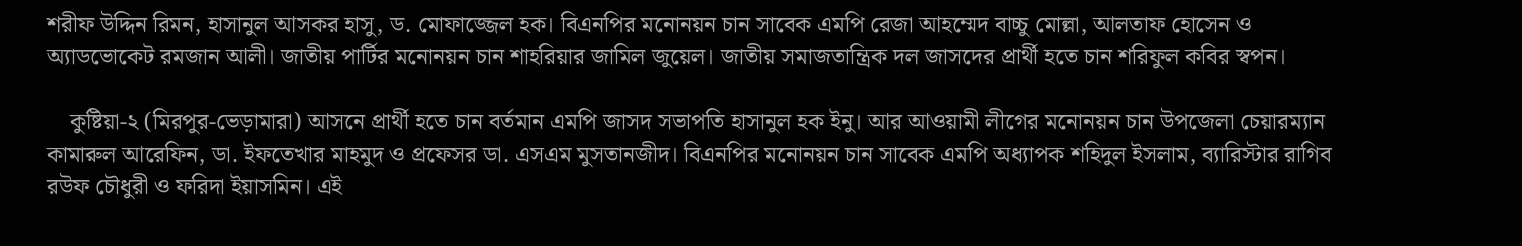শরীফ উদ্দিন রিমন, হাসানুল আসকর হাসু, ড. মোফাজ্জেল হক। বিএনপির মনোনয়ন চান সাবেক এমপি রেজা আহম্মেদ বাচ্চু মোল্লা, আলতাফ হোসেন ও অ্যাডভোকেট রমজান আলী। জাতীয় পার্টির মনোনয়ন চান শাহরিয়ার জামিল জুয়েল। জাতীয় সমাজতান্ত্রিক দল জাসদের প্রার্থী হতে চান শরিফুল কবির স্বপন।

    কুষ্টিয়া-২ (মিরপুর-ভেড়ামারা) আসনে প্রার্থী হতে চান বর্তমান এমপি জাসদ সভাপতি হাসানুল হক ইনু। আর আওয়ামী লীগের মনোনয়ন চান উপজেলা চেয়ারম্যান কামারুল আরেফিন, ডা. ইফতেখার মাহমুদ ও প্রফেসর ডা. এসএম মুসতানজীদ। বিএনপির মনোনয়ন চান সাবেক এমপি অধ্যাপক শহিদুল ইসলাম, ব্যারিস্টার রাগিব রউফ চৌধুরী ও ফরিদা ইয়াসমিন। এই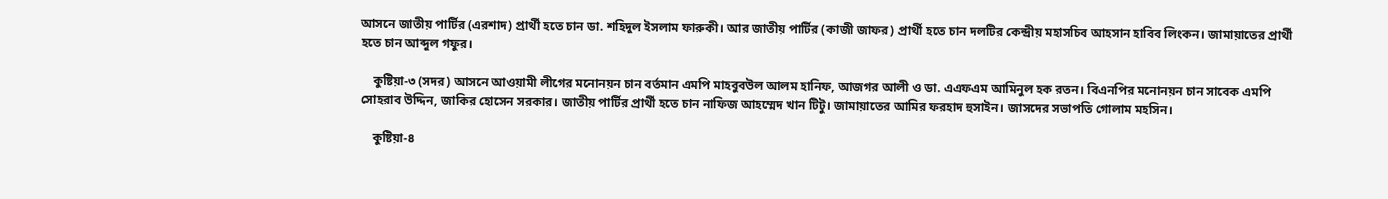আসনে জাতীয় পার্টির (এরশাদ) প্রার্থী হতে চান ডা. শহিদুল ইসলাম ফারুকী। আর জাতীয় পার্টির (কাজী জাফর) প্রার্থী হতে চান দলটির কেন্দ্রীয় মহাসচিব আহসান হাবিব লিংকন। জামায়াতের প্রার্থী হতে চান আব্দুল গফুর।

    কুষ্টিয়া-৩ (সদর) আসনে আওয়ামী লীগের মনোনয়ন চান বর্তমান এমপি মাহবুবউল আলম হানিফ, আজগর আলী ও ডা. এএফএম আমিনুল হক রতন। বিএনপির মনোনয়ন চান সাবেক এমপি সোহরাব উদ্দিন, জাকির হোসেন সরকার। জাতীয় পার্টির প্রার্থী হতে চান নাফিজ আহম্মেদ খান টিটু। জামায়াতের আমির ফরহাদ হুসাইন। জাসদের সভাপতি গোলাম মহসিন।

    কুষ্টিয়া-৪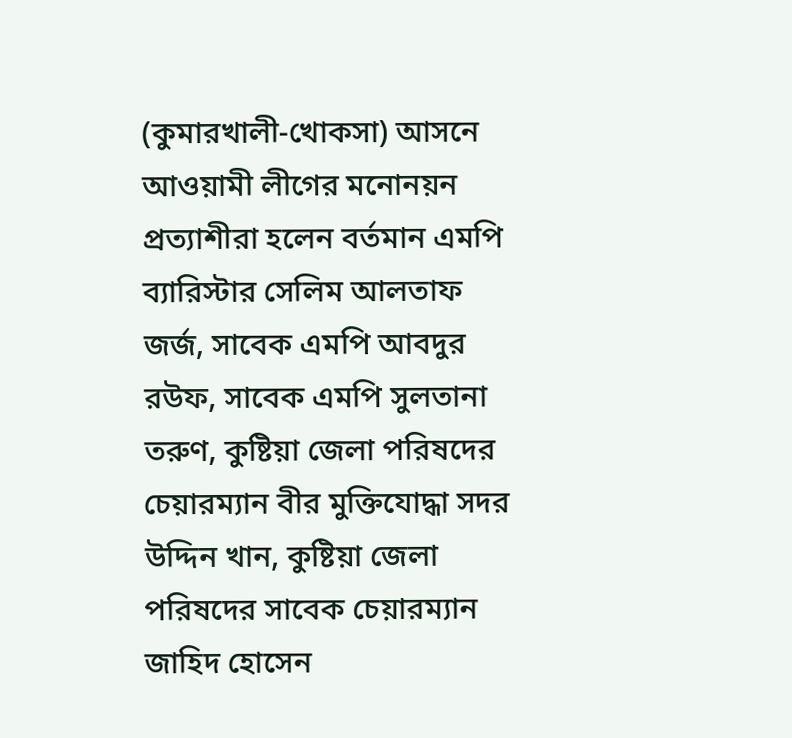(কুমারখালী-খোকসা) আসনে আওয়ামী লীগের মনোনয়ন প্রত্যাশীরা হলেন বর্তমান এমপি ব্যারিস্টার সেলিম আলতাফ জর্জ, সাবেক এমপি আবদুর রউফ, সাবেক এমপি সুলতানা তরুণ, কুষ্টিয়া জেলা পরিষদের চেয়ারম্যান বীর মুক্তিযোদ্ধা সদর উদ্দিন খান, কুষ্টিয়া জেলা পরিষদের সাবেক চেয়ারম্যান জাহিদ হোসেন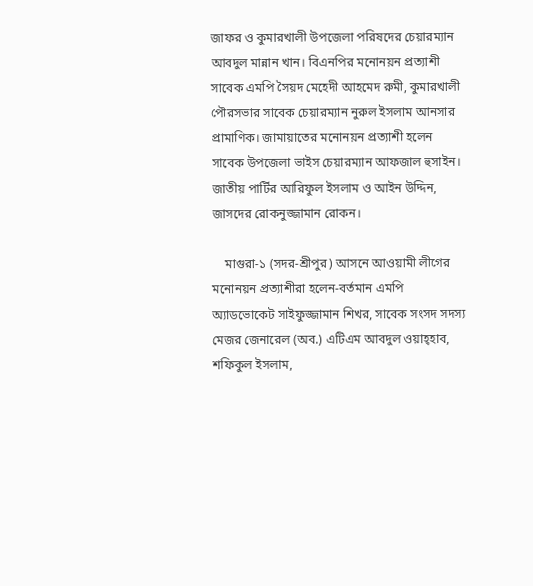জাফর ও কুমারখালী উপজেলা পরিষদের চেয়ারম্যান আবদুল মান্নান খান। বিএনপির মনোনয়ন প্রত্যাশী সাবেক এমপি সৈয়দ মেহেদী আহমেদ রুমী, কুমারখালী পৌরসভার সাবেক চেয়ারম্যান নুরুল ইসলাম আনসার প্রামাণিক। জামায়াতের মনোনয়ন প্রত্যাশী হলেন সাবেক উপজেলা ভাইস চেয়ারম্যান আফজাল হুসাইন। জাতীয় পার্টির আরিফুল ইসলাম ও আইন উদ্দিন, জাসদের রোকনুজ্জামান রোকন।

    মাগুরা-১ (সদর-শ্রীপুর) আসনে আওয়ামী লীগের মনোনয়ন প্রত্যাশীরা হলেন-বর্তমান এমপি অ্যাডভোকেট সাইফুজ্জামান শিখর, সাবেক সংসদ সদস্য মেজর জেনারেল (অব.) এটিএম আবদুল ওয়াহ্হাব, শফিকুল ইসলাম,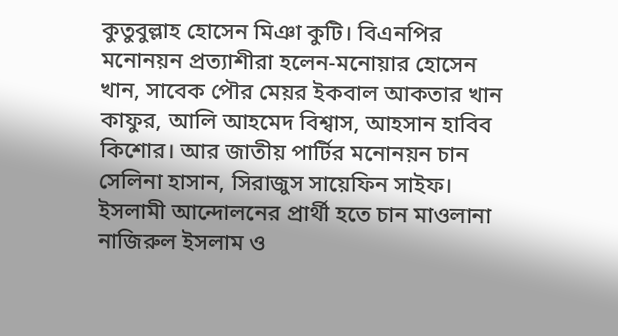কুতুবুল্লাহ হোসেন মিঞা কুটি। বিএনপির মনোনয়ন প্রত্যাশীরা হলেন-মনোয়ার হোসেন খান, সাবেক পৌর মেয়র ইকবাল আকতার খান কাফুর, আলি আহমেদ বিশ্বাস, আহসান হাবিব কিশোর। আর জাতীয় পার্টির মনোনয়ন চান সেলিনা হাসান, সিরাজুস সায়েফিন সাইফ। ইসলামী আন্দোলনের প্রার্থী হতে চান মাওলানা নাজিরুল ইসলাম ও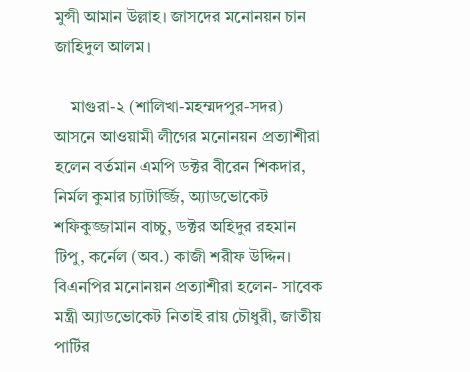মুন্সী আমান উল্লাহ। জাসদের মনোনয়ন চান জাহিদুল আলম।

    মাগুরা-২ (শালিখা-মহম্মদপুর-সদর) আসনে আওয়ামী লীগের মনোনয়ন প্রত্যাশীরা হলেন বর্তমান এমপি ডক্টর বীরেন শিকদার, নির্মল কুমার চ্যাটার্জ্জি, অ্যাডভোকেট শফিকুজ্জামান বাচ্চু, ডক্টর অহিদুর রহমান টিপু, কর্নেল (অব.) কাজী শরীফ উদ্দিন। বিএনপির মনোনয়ন প্রত্যাশীরা হলেন- সাবেক মন্ত্রী অ্যাডভোকেট নিতাই রায় চৌধুরী, জাতীয় পার্টির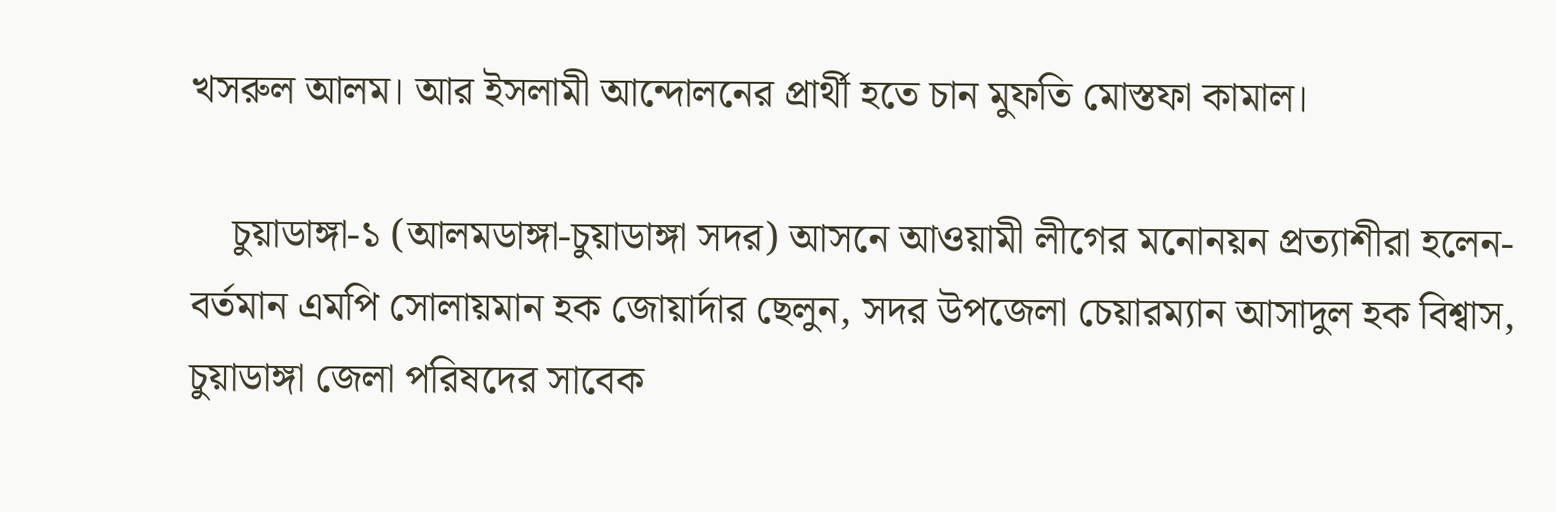খসরুল আলম। আর ইসলামী আন্দোলনের প্রার্থী হতে চান মুফতি মোস্তফা কামাল।

    চুয়াডাঙ্গা-১ (আলমডাঙ্গা-চুয়াডাঙ্গা সদর) আসনে আওয়ামী লীগের মনোনয়ন প্রত্যাশীরা হলেন-বর্তমান এমপি সোলায়মান হক জোয়ার্দার ছেলুন, সদর উপজেলা চেয়ারম্যান আসাদুল হক বিশ্বাস, চুয়াডাঙ্গা জেলা পরিষদের সাবেক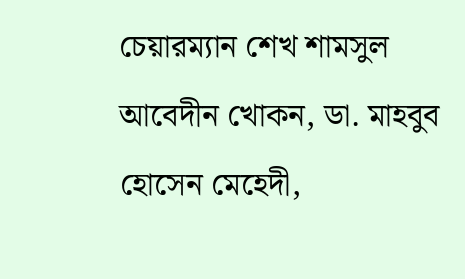চেয়ারম্যান শেখ শামসুল আবেদীন খোকন, ডা. মাহবুব হোসেন মেহেদী,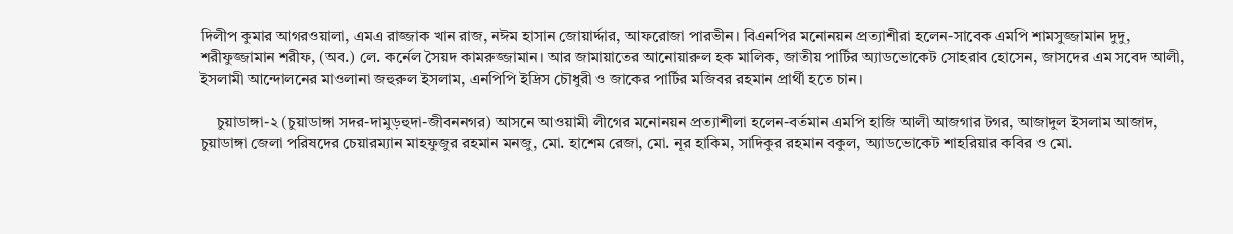দিলীপ কুমার আগরওয়ালা, এমএ রাজ্জাক খান রাজ, নঈম হাসান জোয়ার্দ্দার, আফরোজা পারভীন। বিএনপির মনোনয়ন প্রত্যাশীরা হলেন-সাবেক এমপি শামসুজ্জামান দুদু, শরীফুজ্জামান শরীফ, (অব.) লে. কর্নেল সৈয়দ কামরুজ্জামান। আর জামায়াতের আনোয়ারুল হক মালিক, জাতীয় পার্টির অ্যাডভোকেট সোহরাব হোসেন, জাসদের এম সবেদ আলী, ইসলামী আন্দোলনের মাওলানা জহুরুল ইসলাম, এনপিপি ইদ্রিস চৌধুরী ও জাকের পার্টির মজিবর রহমান প্রার্থী হতে চান।

    চুয়াডাঙ্গা-২ (চুয়াডাঙ্গা সদর-দামুড়হুদা-জীবননগর) আসনে আওয়ামী লীগের মনোনয়ন প্রত্যাশীলা হলেন-বর্তমান এমপি হাজি আলী আজগার টগর, আজাদুল ইসলাম আজাদ, চুয়াডাঙ্গা জেলা পরিষদের চেয়ারম্যান মাহফুজুর রহমান মনজু, মো. হাশেম রেজা, মো. নূর হাকিম, সাদিকুর রহমান বকুল, অ্যাডভোকেট শাহরিয়ার কবির ও মো.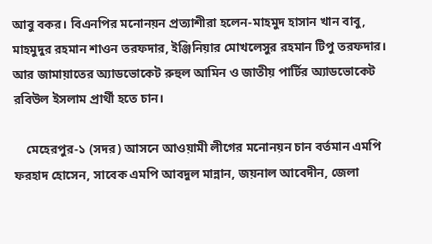আবু বকর। বিএনপির মনোনয়ন প্রত্যাশীরা হলেন-মাহমুদ হাসান খান বাবু, মাহমুদুর রহমান শাওন তরফদার, ইঞ্জিনিয়ার মোখলেসুর রহমান টিপু তরফদার। আর জামায়াতের অ্যাডভোকেট রুহুল আমিন ও জাতীয় পার্টির অ্যাডভোকেট রবিউল ইসলাম প্রার্থী হতে চান।

    মেহেরপুর-১ (সদর) আসনে আওয়ামী লীগের মনোনয়ন চান বর্তমান এমপি ফরহাদ হোসেন, সাবেক এমপি আবদুল মান্নান, জয়নাল আবেদীন, জেলা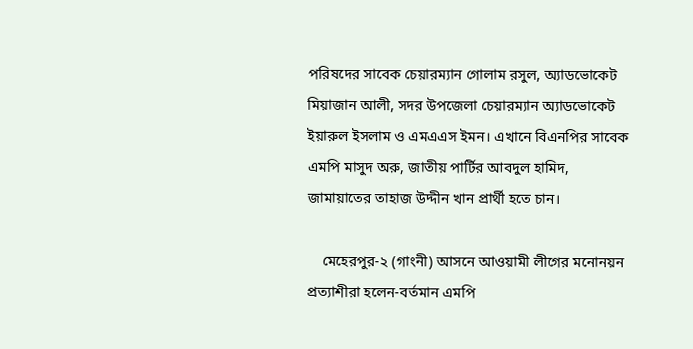পরিষদের সাবেক চেয়ারম্যান গোলাম রসুল, অ্যাডভোকেট মিয়াজান আলী, সদর উপজেলা চেয়ারম্যান অ্যাডভোকেট ইয়ারুল ইসলাম ও এমএএস ইমন। এখানে বিএনপির সাবেক এমপি মাসুদ অরু, জাতীয় পার্টির আবদুল হামিদ, জামায়াতের তাহাজ উদ্দীন খান প্রার্থী হতে চান।

    মেহেরপুর-২ (গাংনী) আসনে আওয়ামী লীগের মনোনয়ন প্রত্যাশীরা হলেন-বর্তমান এমপি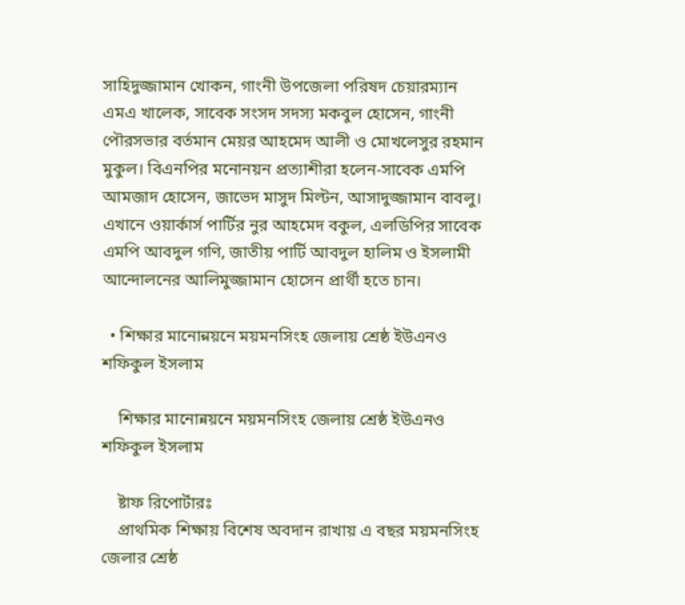সাহিদুজ্জামান খোকন, গাংনী উপজেলা পরিষদ চেয়ারম্যান এমএ খালেক, সাবেক সংসদ সদস্য মকবুল হোসেন, গাংনী পৌরসভার বর্তমান মেয়র আহমেদ আলী ও মোখলেসুর রহমান মুকুল। বিএনপির মনোনয়ন প্রত্যাশীরা হলেন-সাবেক এমপি আমজাদ হোসেন, জাভেদ মাসুদ মিল্টন, আসাদুজ্জামান বাবলু। এখানে ওয়ার্কার্স পার্টির নুর আহমেদ বকুল, এলডিপির সাবেক এমপি আবদুল গণি, জাতীয় পার্টি আবদুল হালিম ও ইসলামী আন্দোলনের আলিমুজ্জামান হোসেন প্রার্থী হতে চান।

  • শিক্ষার মানোন্নয়নে ময়মনসিংহ জেলায় শ্রেষ্ঠ ইউএনও শফিকুল ইসলাম

    শিক্ষার মানোন্নয়নে ময়মনসিংহ জেলায় শ্রেষ্ঠ ইউএনও শফিকুল ইসলাম

    ষ্টাফ রিপোর্টারঃ
    প্রাথমিক শিক্ষায় বিশেষ অবদান রাখায় এ বছর ময়মনসিংহ জেলার শ্রেষ্ঠ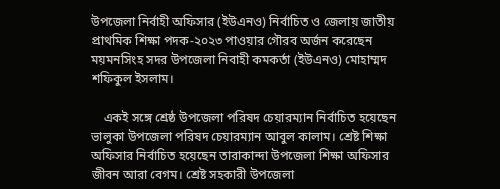উপজেলা নির্বাহী অফিসার (ইউএনও) নির্বাচিত ও জেলায় জাতীয় প্রাথমিক শিক্ষা পদক-২০২৩ পাওয়ার গৌরব অর্জন করেছেন ময়মনসিংহ সদর উপজেলা নিবাহী কমকর্তা (ইউএনও) মোহাম্মদ শফিকুল ইসলাম।

    একই সঙ্গে শ্রেষ্ঠ উপজেলা পরিষদ চেয়ারম্যান নির্বাচিত হয়েছেন ভালুকা উপজেলা পরিষদ চেয়ারম্যান আবুল কালাম। শ্রেষ্ট শিক্ষা অফিসার নির্বাচিত হয়েছেন তারাকান্দা উপজেলা শিক্ষা অফিসার জীবন আরা বেগম। শ্রেষ্ট সহকারী উপজেলা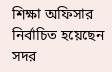শিক্ষা অফিসার নির্বাচিত হয়েছেন সদর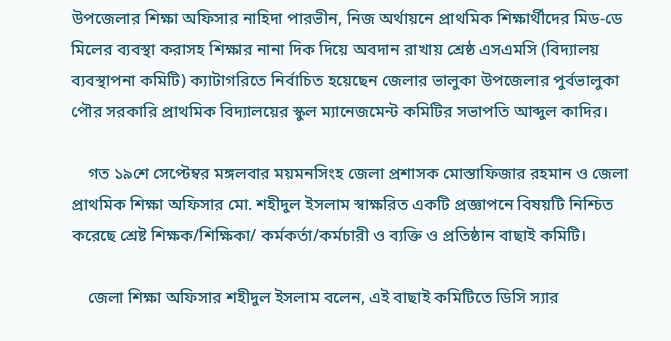উপজেলার শিক্ষা অফিসার নাহিদা পারভীন, নিজ অর্থায়নে প্রাথমিক শিক্ষার্থীদের মিড-ডে মিলের ব্যবস্থা করাসহ শিক্ষার নানা দিক দিয়ে অবদান রাখায় শ্রেষ্ঠ এসএমসি (বিদ্যালয় ব্যবস্থাপনা কমিটি) ক্যাটাগরিতে নির্বাচিত হয়েছেন জেলার ভালুকা উপজেলার পুর্বভালুকা পৌর সরকারি প্রাথমিক বিদ্যালয়ের স্কুল ম্যানেজমেন্ট কমিটির সভাপতি আব্দুল কাদির।

    গত ১৯শে সেপ্টেম্বর মঙ্গলবার ময়মনসিংহ জেলা প্রশাসক মোস্তাফিজার রহমান ও জেলা প্রাথমিক শিক্ষা অফিসার মো. শহীদুল ইসলাম স্বাক্ষরিত একটি প্রজ্ঞাপনে বিষয়টি নিশ্চিত করেছে শ্রেষ্ট শিক্ষক/শিক্ষিকা/ কর্মকর্তা/কর্মচারী ও ব্যক্তি ও প্রতিষ্ঠান বাছাই কমিটি।

    জেলা শিক্ষা অফিসার শহীদুল ইসলাম বলেন, এই বাছাই কমিটিতে ডিসি স্যার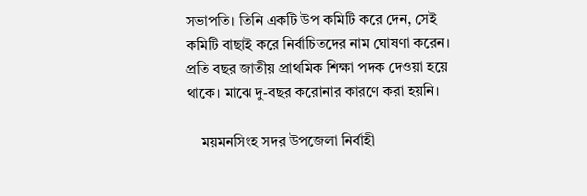সভাপতি। তিনি একটি উপ কমিটি করে দেন, সেই কমিটি বাছাই করে নির্বাচিতদের নাম ঘোষণা করেন। প্রতি বছর জাতীয় প্রাথমিক শিক্ষা পদক দেওয়া হয়ে থাকে। মাঝে দু-বছর করোনার কারণে করা হয়নি।

    ময়মনসিংহ সদর উপজেলা নির্বাহী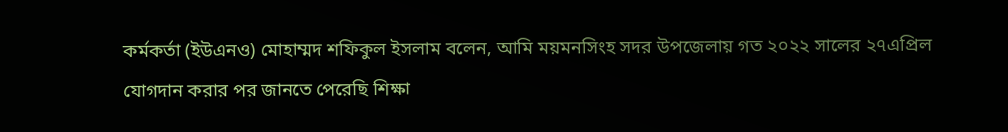কর্মকর্তা (ইউএনও) মোহাম্মদ শফিকুল ইসলাম বলেন, আমি ময়মনসিংহ সদর উপজেলায় গত ২০২২ সালের ২৭এপ্রিল যোগদান করার পর জানতে পেরেছি শিক্ষা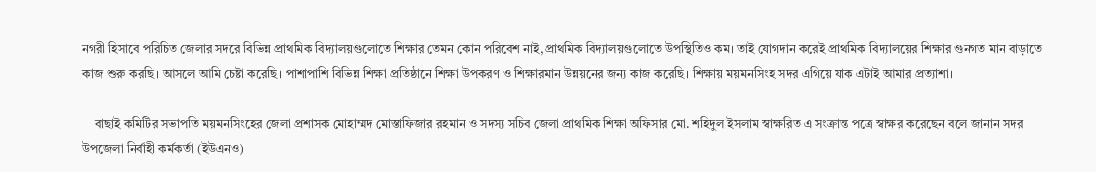নগরী হিসাবে পরিচিত জেলার সদরে বিভিন্ন প্রাথমিক বিদ্যালয়গুলোতে শিক্ষার তেমন কোন পরিবেশ নাই,প্রাথমিক বিদ্যালয়গুলোতে উপস্থিতিও কম। তাই যোগদান করেই প্রাথমিক বিদ্যালয়ের শিক্ষার গুনগত মান বাড়াতে কাজ শুরু করছি। আসলে আমি চেষ্টা করেছি। পাশাপাশি বিভিন্ন শিক্ষা প্রতিষ্ঠানে শিক্ষা উপকরণ ও শিক্ষারমান উন্নয়নের জন্য কাজ করেছি। শিক্ষায় ময়মনসিংহ সদর এগিয়ে যাক এটাই আমার প্রত্যাশা।

    বাছাই কমিটির সভাপতি ময়মনসিংহের জেলা প্রশাসক মোহাম্মদ মোস্তাফিজার রহমান ও সদস্য সচিব জেলা প্রাথমিক শিক্ষা অফিসার মো. শহিদুল ইসলাম স্বাক্ষরিত এ সংক্রান্ত পত্রে স্বাক্ষর করেছেন বলে জানান সদর উপজেলা নির্বাহী কর্মকর্তা (ইউএনও)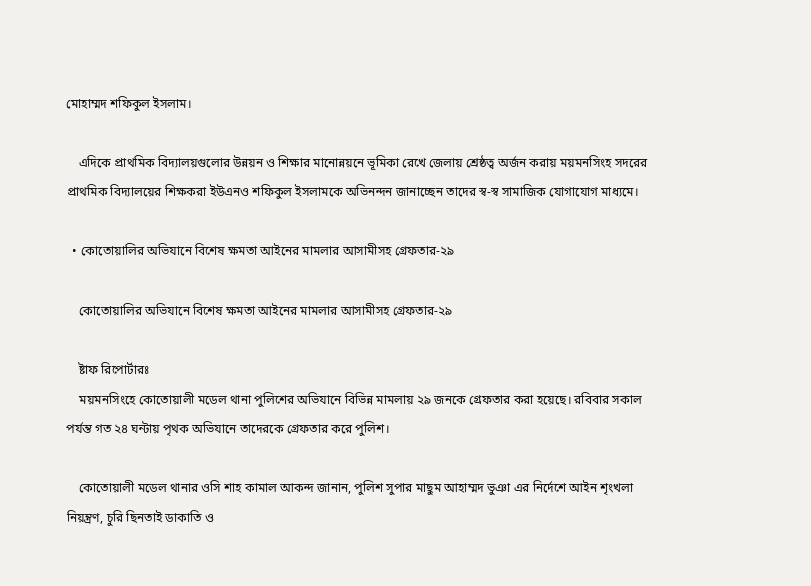মোহাম্মদ শফিকুল ইসলাম।

    এদিকে প্রাথমিক বিদ্যালয়গুলোর উন্নয়ন ও শিক্ষার মানোন্নয়নে ভূমিকা রেখে জেলায় শ্রেষ্ঠত্ব অর্জন করায় ময়মনসিংহ সদরের প্রাথমিক বিদ্যালয়ের শিক্ষকরা ইউএনও শফিকুল ইসলামকে অভিনন্দন জানাচ্ছেন তাদের স্ব-স্ব সামাজিক যোগাযোগ মাধ্যমে।

  • কোতোয়ালির অভিযানে বিশেষ ক্ষমতা আইনের মামলার আসামীসহ গ্রেফতার-২৯

    কোতোয়ালির অভিযানে বিশেষ ক্ষমতা আইনের মামলার আসামীসহ গ্রেফতার-২৯

    ষ্টাফ রিপোর্টারঃ
    ময়মনসিংহে কোতোয়ালী মডেল থানা পুলিশের অভিযানে বিভিন্ন মামলায় ২৯ জনকে গ্রেফতার করা হয়েছে। রবিবার সকাল পর্যন্ত গত ২৪ ঘন্টায় পৃথক অভিযানে তাদেরকে গ্রেফতার করে পুলিশ।

    কোতোয়ালী মডেল থানার ওসি শাহ কামাল আকন্দ জানান, পুলিশ সুপার মাছুম আহাম্মদ ভুঞা এর নির্দেশে আইন শৃংখলা নিয়ন্ত্রণ, চুরি ছিনতাই ডাকাতি ও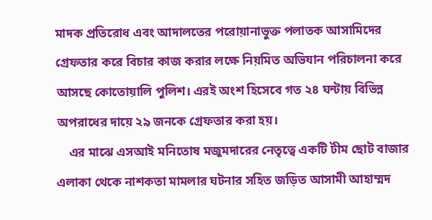মাদক প্রতিরোধ এবং আদালতের পরোয়ানাভুক্ত পলাতক আসামিদের গ্রেফতার করে বিচার কাজ করার লক্ষে নিয়মিত অভিযান পরিচালনা করে আসছে কোতোয়ালি পুলিশ। এরই অংশ হিসেবে গত ২৪ ঘন্টায় বিভিন্ন অপরাধের দায়ে ২৯ জনকে গ্রেফতার করা হয়।
    এর মাঝে এসআই মনিতোষ মজুমদারের নেতৃত্বে একটি টীম ছোট বাজার এলাকা থেকে নাশকতা মামলার ঘটনার সহিত জড়িত আসামী আহাম্মদ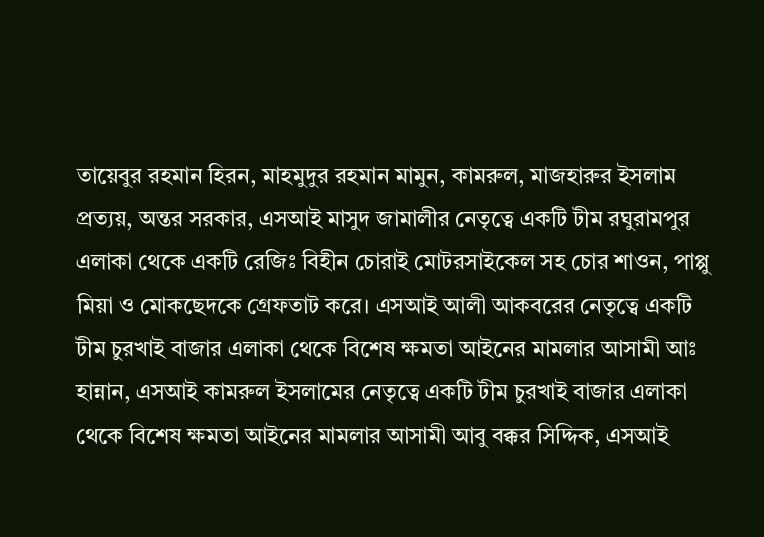তায়েবুর রহমান হিরন, মাহমুদুর রহমান মামুন, কামরুল, মাজহারুর ইসলাম প্রত্যয়, অন্তর সরকার, এসআই মাসুদ জামালীর নেতৃত্বে একটি টীম রঘুরামপুর এলাকা থেকে একটি রেজিঃ বিহীন চোরাই মোটরসাইকেল সহ চোর শাওন, পাপ্পু মিয়া ও মোকছেদকে গ্রেফতাট করে। এসআই আলী আকবরের নেতৃত্বে একটি টীম চুরখাই বাজার এলাকা থেকে বিশেষ ক্ষমতা আইনের মামলার আসামী আঃ হান্নান, এসআই কামরুল ইসলামের নেতৃত্বে একটি টীম চুরখাই বাজার এলাকা থেকে বিশেষ ক্ষমতা আইনের মামলার আসামী আবু বক্কর সিদ্দিক, এসআই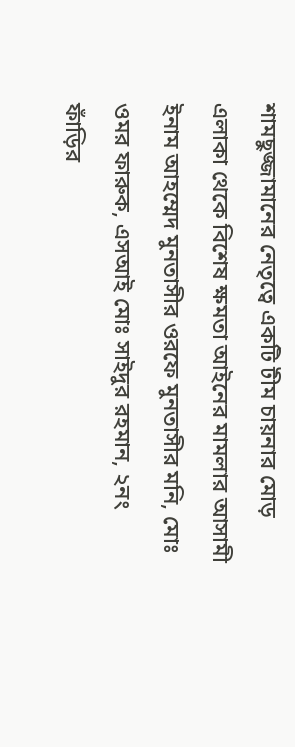শামছুজ্জামানের নেতৃত্বে একটি টীম চায়নার মোড় এলাকা থেকে বিশেষ ক্ষমতা আইনের মামলার আসামী ইনাম আহম্মেদ মুনতাসীর ওরফে মুনতাসীর মনি, মোঃ ওমর ফারুক, এসআই মোঃ সাইদুর রহমান, ২নং ফাঁড়ির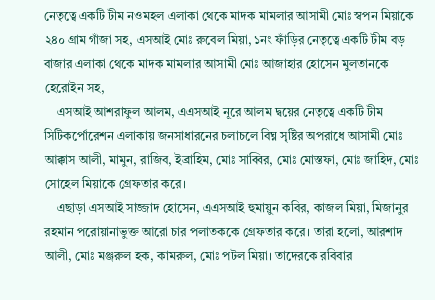নেতৃত্বে একটি টীম নওমহল এলাকা থেকে মাদক মামলার আসামী মোঃ স্বপন মিয়াকে ২৪০ গ্রাম গাঁজা সহ, এসআই মোঃ রুবেল মিয়া, ১নং ফাঁড়ির নেতৃত্বে একটি টীম বড় বাজার এলাকা থেকে মাদক মামলার আসামী মোঃ আজাহার হোসেন মুলতানকে হেরোইন সহ,
    এসআই আশরাফুল আলম, এএসআই নূরে আলম দ্বয়ের নেতৃত্বে একটি টীম সিটিকর্পোরেশন এলাকায় জনসাধারনের চলাচলে বিঘ্ন সৃষ্টির অপরাধে আসামী মোঃ আক্কাস আলী, মামুন, রাজিব, ইব্রাহিম, মোঃ সাব্বির, মোঃ মোস্তফা, মোঃ জাহিদ, মোঃ সোহেল মিয়াকে গ্রেফতার করে।
    এছাড়া এসআই সাজ্জাদ হোসেন, এএসআই হুমায়ুন কবির, কাজল মিয়া, মিজানুর রহমান পরোয়ানাভুক্ত আরো চার পলাতককে গ্রেফতার করে। তারা হলো, আরশাদ আলী, মোঃ মঞ্জরুল হক, কামরুল, মোঃ পটল মিয়া। তাদেরকে রবিবার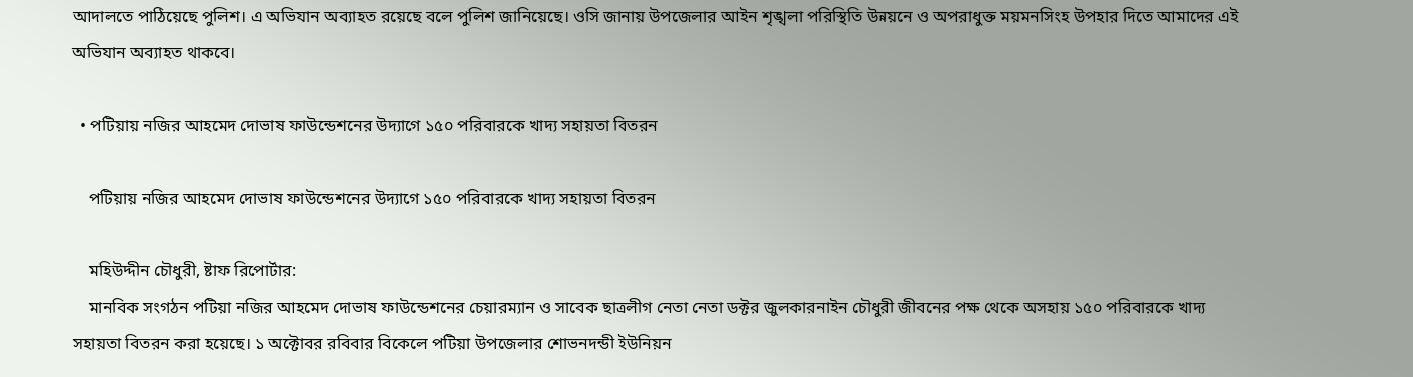আদালতে পাঠিয়েছে পুলিশ। এ অভিযান অব্যাহত রয়েছে বলে পুলিশ জানিয়েছে। ওসি জানায় উপজেলার আইন শৃঙ্খলা পরিস্থিতি উন্নয়নে ও অপরাধুক্ত ময়মনসিংহ উপহার দিতে আমাদের এই অভিযান অব্যাহত থাকবে।

  • পটিয়ায় নজির আহমেদ দোভাষ ফাউন্ডেশনের উদ্যাগে ১৫০ পরিবারকে খাদ্য সহায়তা বিতরন

    পটিয়ায় নজির আহমেদ দোভাষ ফাউন্ডেশনের উদ্যাগে ১৫০ পরিবারকে খাদ্য সহায়তা বিতরন

    মহিউদ্দীন চৌধুরী, ষ্টাফ রিপোর্টার:
    মানবিক সংগঠন পটিয়া নজির আহমেদ দোভাষ ফাউন্ডেশনের চেয়ারম্যান ও সাবেক ছাত্রলীগ নেতা নেতা ডক্টর জুলকারনাইন চৌধুরী জীবনের পক্ষ থেকে অসহায় ১৫০ পরিবারকে খাদ্য সহায়তা বিতরন করা হয়েছে। ১ অক্টোবর রবিবার বিকেলে পটিয়া উপজেলার শোভনদন্ডী ইউনিয়ন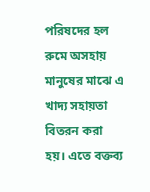পরিষদের হল রুমে অসহায় মানুষের মাঝে এ খাদ্য সহায়তা বিতরন করা হয়। এতে বক্তব্য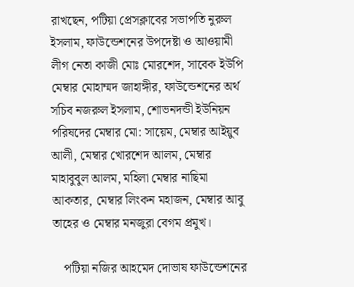রাখছেন, পটিয়া প্রেসক্লাবের সভাপতি নুরুল ইসলাম, ফাউন্ডেশনের উপদেষ্টা ও আওয়ামী লীগ নেতা কাজী মোঃ মোরশেদ, সাবেক ইউপি মেম্বার মোহাম্মদ জাহাঙ্গীর, ফাউন্ডেশনের অর্থ সচিব নজরুল ইসলাম, শোভনদন্ডী ইউনিয়ন পরিষদের মেম্বার মো: সায়েম, মেম্বার আইয়ুব আলী, মেম্বার খোরশেদ আলম, মেম্বার মাহাবুবুল আলম, মহিলা মেম্বার নাছিমা আকতার, মেম্বার লিংকন মহাজন, মেম্বার আবু তাহের ও মেম্বার মনজুরা বেগম প্রমুখ।

    পটিয়া নজির আহমেদ দোভাষ ফাউন্ডেশনের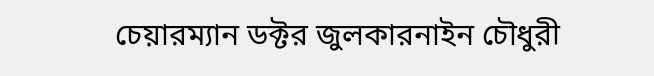চেয়ারম্যান ডক্টর জুলকারনাইন চৌধুরী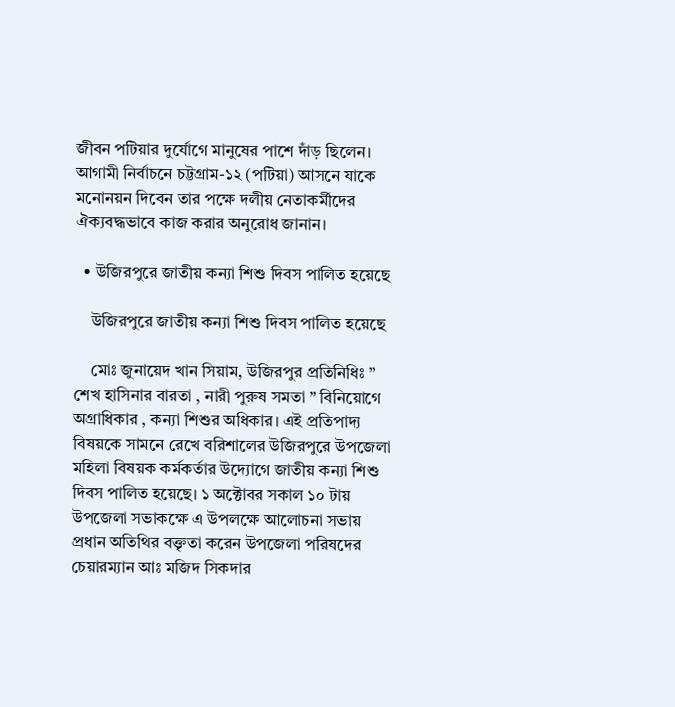জীবন পটিয়ার দুর্যোগে মানুষের পাশে দাঁড় ছিলেন। আগামী নির্বাচনে চট্টগ্রাম-১২ (পটিয়া) আসনে যাকে মনোনয়ন দিবেন তার পক্ষে দলীয় নেতাকর্মীদের ঐক্যবদ্ধভাবে কাজ করার অনুরোধ জানান।

  • উজিরপুরে জাতীয় কন্যা শিশু দিবস পালিত হয়েছে

    উজিরপুরে জাতীয় কন্যা শিশু দিবস পালিত হয়েছে

    মোঃ জুনায়েদ খান সিয়াম, উজিরপুর প্রতিনিধিঃ ” শেখ হাসিনার বারতা , নারী পুরুষ সমতা ” বিনিয়োগে অগ্রাধিকার , কন্যা শিশুর অধিকার। এই প্রতিপাদ্য বিষয়কে সামনে রেখে বরিশালের উজিরপুরে উপজেলা মহিলা বিষয়ক কর্মকর্তার উদ্যোগে জাতীয় কন্যা শিশু দিবস পালিত হয়েছে। ১ অক্টোবর সকাল ১০ টায় উপজেলা সভাকক্ষে এ উপলক্ষে আলোচনা সভায় প্রধান অতিথির বক্তৃতা করেন উপজেলা পরিষদের চেয়ারম্যান আঃ মজিদ সিকদার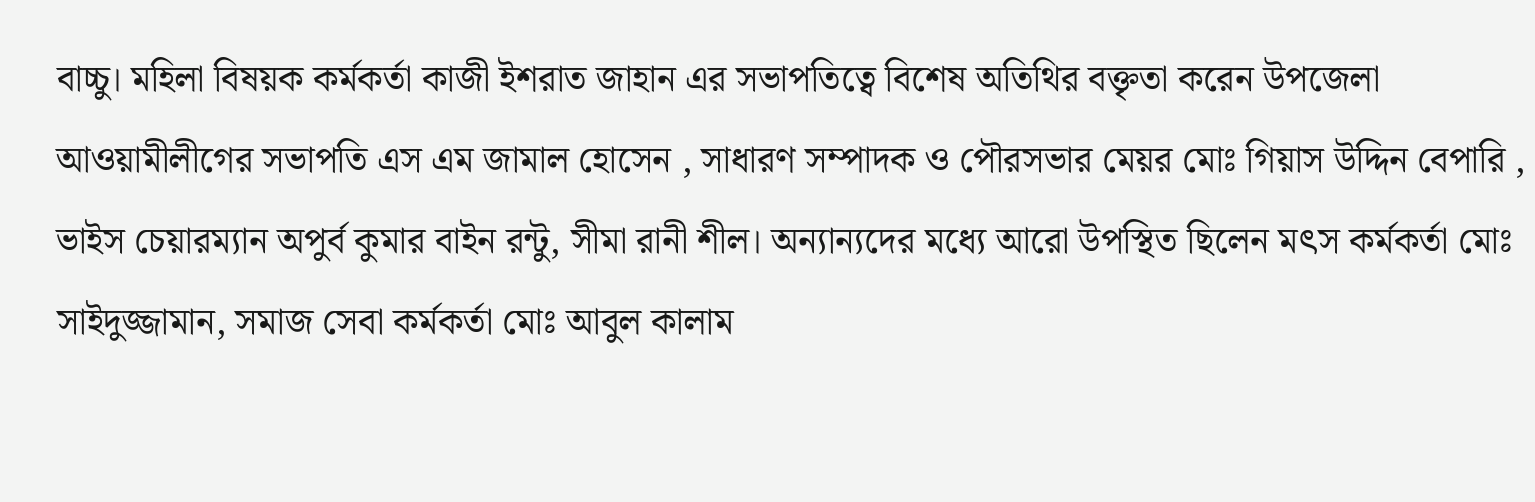বাচ্চু। মহিলা বিষয়ক কর্মকর্তা কাজী ইশরাত জাহান এর সভাপতিত্বে বিশেষ অতিথির বক্তৃতা করেন উপজেলা আওয়ামীলীগের সভাপতি এস এম জামাল হোসেন , সাধারণ সম্পাদক ও পৌরসভার মেয়র মোঃ গিয়াস উদ্দিন বেপারি , ভাইস চেয়ারম্যান অপুর্ব কুমার বাইন রন্টু, সীমা রানী শীল। অন্যান্যদের মধ্যে আরো উপস্থিত ছিলেন মৎস কর্মকর্তা মোঃ সাইদুজ্জামান, সমাজ সেবা কর্মকর্তা মোঃ আবুল কালাম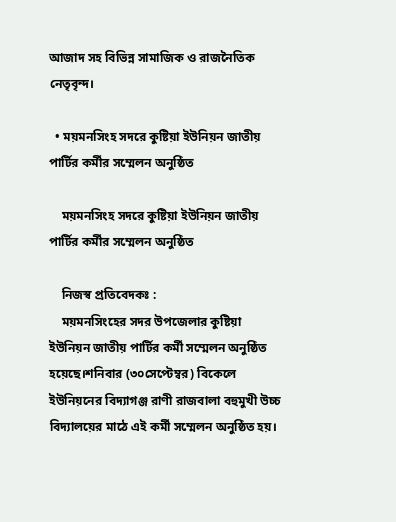আজাদ সহ বিভিন্ন সামাজিক ও রাজনৈতিক নেতৃবৃন্দ।

  • ময়মনসিংহ সদরে কুষ্টিয়া ইউনিয়ন জাতীয় পার্টির কর্মীর সম্মেলন অনুষ্ঠিত

    ময়মনসিংহ সদরে কুষ্টিয়া ইউনিয়ন জাতীয় পার্টির কর্মীর সম্মেলন অনুষ্ঠিত

    নিজস্ব প্রতিবেদকঃ :
    ময়মনসিংহের সদর উপজেলার কুষ্টিয়া ইউনিয়ন জাতীয় পার্টির কর্মী সম্মেলন অনুষ্ঠিত হয়েছে।শনিবার (৩০সেপ্টেম্বর) বিকেলে ইউনিয়নের বিদ্যাগঞ্জ রাণী রাজবালা বহুমুখী উচ্চ বিদ্যালয়ের মাঠে এই কর্মী সম্মেলন অনুষ্ঠিত হয়।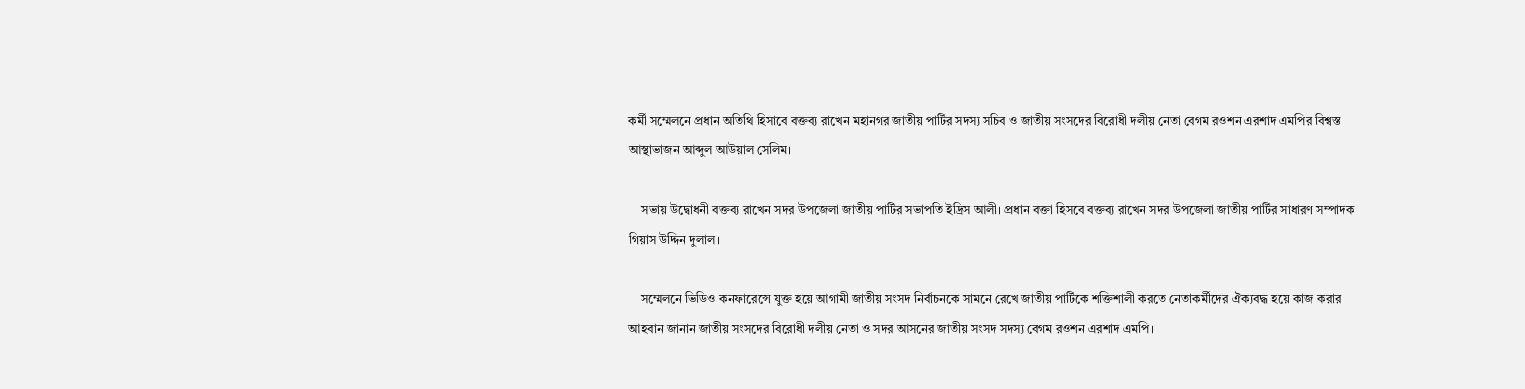কর্মী সম্মেলনে প্রধান অতিথি হিসাবে বক্তব্য রাখেন মহানগর জাতীয় পার্টির সদস্য সচিব ও জাতীয় সংসদের বিরোধী দলীয় নেতা বেগম রওশন এরশাদ এমপির বিশ্বস্ত আস্থাভাজন আব্দুল আউয়াল সেলিম।

    সভায় উদ্বোধনী বক্তব্য রাখেন সদর উপজেলা জাতীয় পার্টির সভাপতি ইদ্রিস আলী। প্রধান বক্তা হিসবে বক্তব্য রাখেন সদর উপজেলা জাতীয় পার্টির সাধারণ সম্পাদক গিয়াস উদ্দিন দুলাল।

    সম্মেলনে ভিডিও কনফারেন্সে যুক্ত হয়ে আগামী জাতীয় সংসদ নির্বাচনকে সামনে রেখে জাতীয় পার্টিকে শক্তিশালী করতে নেতাকর্মীদের ঐক্যবদ্ধ হয়ে কাজ করার আহবান জানান জাতীয় সংসদের বিরোধী দলীয় নেতা ও সদর আসনের জাতীয় সংসদ সদস্য বেগম রওশন এরশাদ এমপি।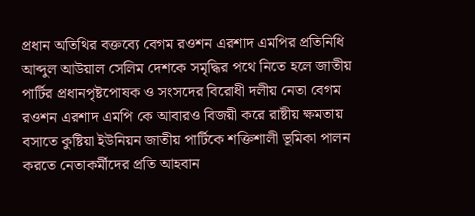প্রধান অতিথির বক্তব্যে বেগম রওশন এরশাদ এমপির প্রতিনিধি আব্দুল আউয়াল সেলিম দেশকে সমৃদ্ধির পথে নিতে হলে জাতীয় পার্টির প্রধানপৃষ্টপোষক ও সংসদের বিরোধী দলীয় নেতা বেগম রওশন এরশাদ এমপি কে আবারও বিজয়ী করে রাষ্টীয় ক্ষমতায় বসাতে কুষ্টিয়া ইউনিয়ন জাতীয় পার্টিকে শক্তিশালী ভূমিকা পালন করতে নেতাকর্মীদের প্রতি আহবান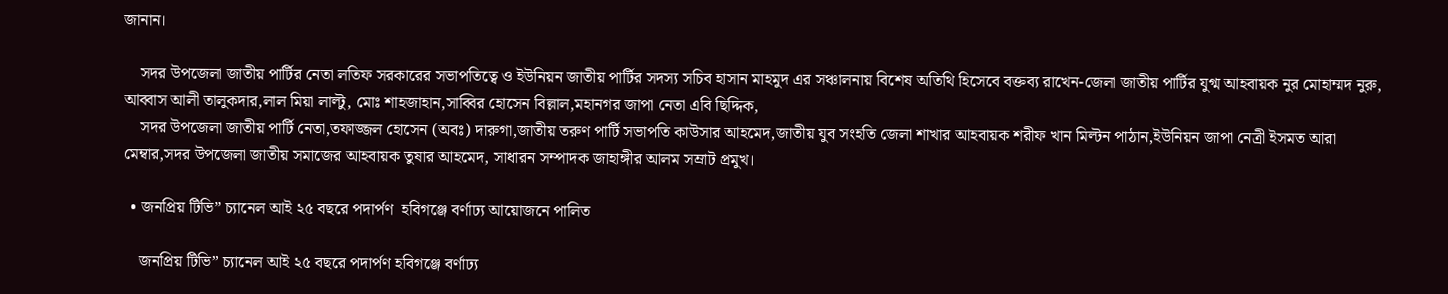জানান।

    সদর উপজেলা জাতীয় পার্টির নেতা লতিফ সরকারের সভাপতিত্বে ও ইউনিয়ন জাতীয় পার্টির সদস্য সচিব হাসান মাহমুদ এর সঞ্চালনায় বিশেষ অতিথি হিসেবে বক্তব্য রাখেন-জেলা জাতীয় পার্টির যুগ্ম আহবায়ক নুর মোহাম্মদ নুরু, আব্বাস আলী তালুকদার,লাল মিয়া লাল্টু, মোঃ শাহজাহান,সাব্বির হোসেন বিল্লাল,মহানগর জাপা নেতা এবি ছিদ্দিক,
    সদর উপজেলা জাতীয় পার্টি নেতা,তফাজ্জল হোসেন (অবঃ) দারুগা,জাতীয় তরুণ পার্টি সভাপতি কাউসার আহমেদ,জাতীয় যুব সংহতি জেলা শাখার আহবায়ক শরীফ খান মিল্টন পাঠান,ইউনিয়ন জাপা নেত্রী ইসমত আরা মেম্বার,সদর উপজেলা জাতীয় সমাজের আহবায়ক তুষার আহমেদ, সাধারন সম্পাদক জাহাঙ্গীর আলম সম্রাট প্রমুখ।

  • জনপ্রিয় টিভি” চ্যানেল আই ২৫ বছরে পদার্পণ  হবিগঞ্জে বর্ণাঢ্য আয়োজনে পালিত

    জনপ্রিয় টিভি” চ্যানেল আই ২৫ বছরে পদার্পণ হবিগঞ্জে বর্ণাঢ্য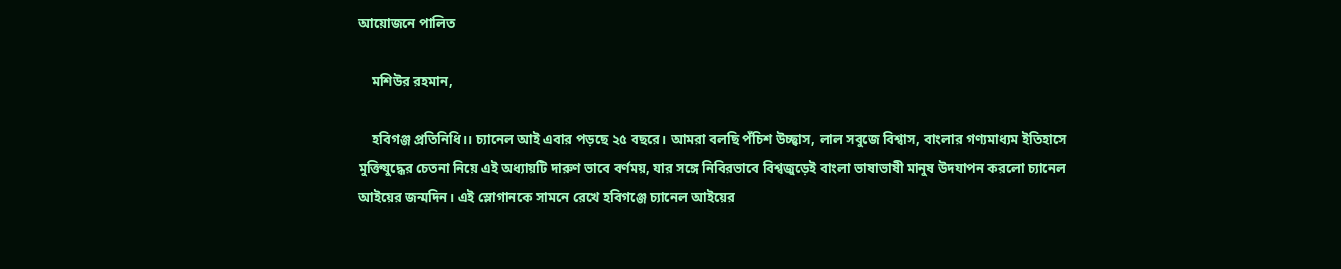আয়োজনে পালিত

    মশিউর রহমান,

    হবিগঞ্জ প্রতিনিধি।। চ্যানেল আই এবার পড়ছে ২৫ বছরে। আমরা বলছি পঁচিশ উচ্ছ্বাস, লাল সবুজে বিশ্বাস, বাংলার গণ্যমাধ্যম ইতিহাসে মুক্তিযুদ্ধের চেতনা নিয়ে এই অধ্যায়টি দারুণ ভাবে বর্ণময়, যার সঙ্গে নিবিরভাবে বিশ্বজুড়েই বাংলা ভাষাভাষী মানুষ উদযাপন করলো চ্যানেল আইয়ের জন্মদিন। এই স্লোগানকে সামনে রেখে হবিগঞ্জে চ্যানেল আইয়ের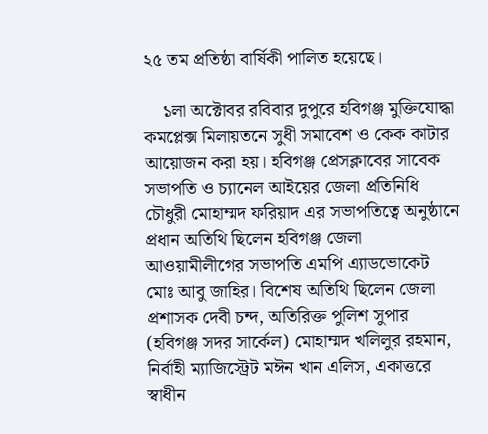২৫ তম প্রতিষ্ঠা বার্ষিকী পালিত হয়েছে।

    ১লা অক্টোবর রবিবার দুপুরে হবিগঞ্জ মুক্তিযোদ্ধা কমপ্লেক্স মিলায়তনে সুধী সমাবেশ ও কেক কাটার আয়োজন করা হয়। হবিগঞ্জ প্রেসক্লাবের সাবেক সভাপতি ও চ্যানেল আইয়ের জেলা প্রতিনিধি চৌধুরী মোহাম্মদ ফরিয়াদ এর সভাপতিত্বে অনুষ্ঠানে প্রধান অতিথি ছিলেন হবিগঞ্জ জেলা আওয়ামীলীগের সভাপতি এমপি এ্যাডভোকেট মোঃ আবু জাহির। বিশেষ অতিথি ছিলেন জেলা প্রশাসক দেবী চন্দ, অতিরিক্ত পুলিশ সুপার (হবিগঞ্জ সদর সার্কেল) মোহাম্মদ খলিলুর রহমান, নির্বাহী ম্যাজিস্ট্রেট মঈন খান এলিস, একাত্তরে স্বাধীন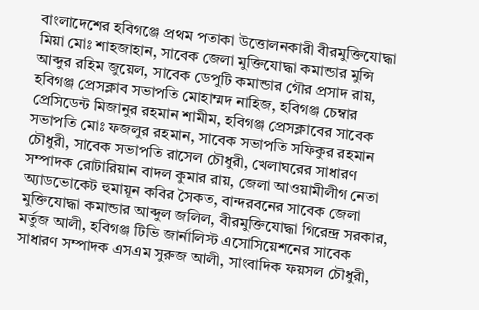বাংলাদেশের হবিগঞ্জে প্রথম পতাকা উত্তোলনকারী বীরমুক্তিযোদ্ধা মিয়া মোঃ শাহজাহান, সাবেক জেলা মুক্তিযোদ্ধা কমান্ডার মুন্সি আব্দুর রহিম জুয়েল, সাবেক ডেপুটি কমান্ডার গৌর প্রসাদ রায়, হবিগঞ্জ প্রেসক্লাব সভাপতি মোহাম্মদ নাহিজ, হবিগঞ্জ চেম্বার প্রেসিডেন্ট মিজানুর রহমান শামীম, হবিগঞ্জ প্রেসক্লাবের সাবেক সভাপতি মোঃ ফজলুর রহমান, সাবেক সভাপতি সফিকুর রহমান চৌধুরী, সাবেক সভাপতি রাসেল চৌধুরী, খেলাঘরের সাধারণ সম্পাদক রোটারিয়ান বাদল কুমার রায়, জেলা আওয়ামীলীগ নেতা অ্যাডভোকেট হুমায়ূন কবির সৈকত, বান্দরবনের সাবেক জেলা মুক্তিযোদ্ধা কমান্ডার আব্দুল জলিল, বীরমুক্তিযোদ্ধা গিরেন্দ্র সরকার, মর্তুজ আলী, হবিগঞ্জ টিভি জার্নালিস্ট এসোসিয়েশনের সাবেক সাধারণ সম্পাদক এসএম সুরুজ আলী, সাংবাদিক ফয়সল চৌধুরী,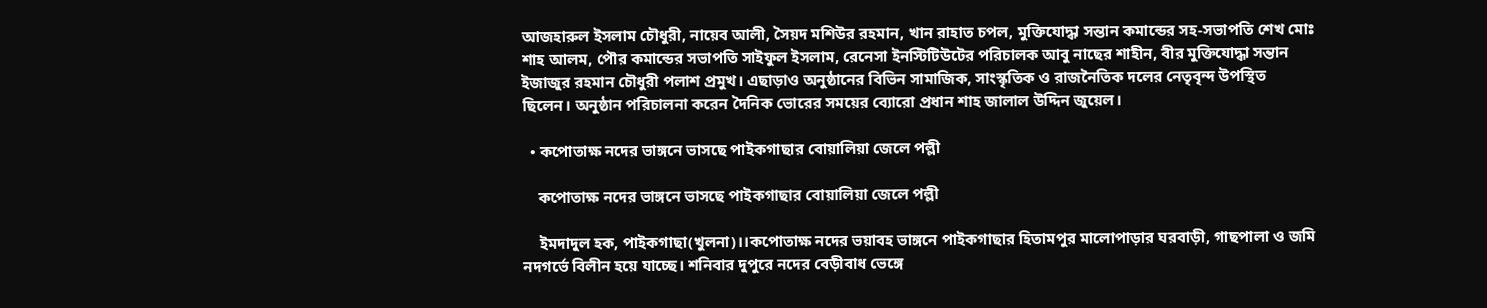আজহারুল ইসলাম চৌধুরী, নায়েব আলী, সৈয়দ মশিউর রহমান, খান রাহাত চপল, মুক্তিযোদ্ধা সন্তান কমান্ডের সহ-সভাপতি শেখ মোঃ শাহ আলম, পৌর কমান্ডের সভাপতি সাইফুল ইসলাম, রেনেসা ইনস্টিটিউটের পরিচালক আবু নাছের শাহীন, বীর মুক্তিযোদ্ধা সন্তান ইজাজুর রহমান চৌধুরী পলাশ প্রমুখ। এছাড়াও অনুষ্ঠানের বিভিন সামাজিক, সাংস্কৃতিক ও রাজনৈতিক দলের নেতৃবৃন্দ উপস্থিত ছিলেন। অনুষ্ঠান পরিচালনা করেন দৈনিক ভোরের সময়ের ব্যোরো প্রধান শাহ জালাল উদ্দিন জুয়েল।

  • কপোতাক্ষ নদের ভাঙ্গনে ভাসছে পাইকগাছার বোয়ালিয়া জেলে পল্লী

    কপোতাক্ষ নদের ভাঙ্গনে ভাসছে পাইকগাছার বোয়ালিয়া জেলে পল্লী

    ইমদাদুল হক, পাইকগাছা(খুলনা)।।কপোতাক্ষ নদের ভয়াবহ ভাঙ্গনে পাইকগাছার হিতামপুর মালোপাড়ার ঘরবাড়ী, গাছপালা ও জমি নদগর্ভে বিলীন হয়ে যাচ্ছে। শনিবার দুপুরে নদের বেড়ীবাধ ভেঙ্গে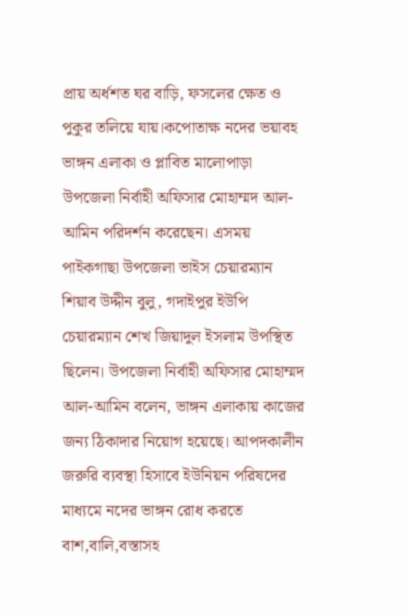প্রায় অর্ধশত ঘর বাড়ি, ফসলের ক্ষেত ও পুকুর তলিয়ে যায়।কপোতাক্ষ নদের ভয়াবহ ভাঙ্গন এলাকা ও প্লাবিত মালোপাড়া উপজেলা নির্বাহী অফিসার মোহাম্মদ আল-আমিন পরিদর্শন করেছেন। এসময় পাইকগাছা উপজেলা ভাইস চেয়ারম্যান শিয়াব উদ্দীন বুলু, গদাইপুর ইউপি চেয়ারম্যান শেখ জিয়াদুল ইসলাম উপস্থিত ছিলেন। উপজেলা নির্বাহী অফিসার মোহাম্মদ আল-আমিন বলেন, ভাঙ্গন এলাকায় কাজের জন্য ঠিকাদার নিয়োগ হয়েছে। আপদকালীন জরুরি ব্যবস্থা হিসাবে ইউনিয়ন পরিষদের মাধ্যমে নদের ভাঙ্গন রোধ করতে বাশ,বালি,বস্তাসহ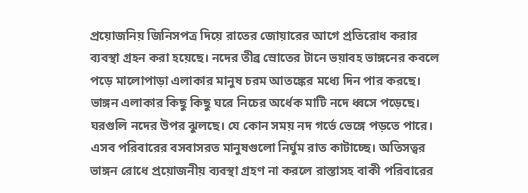প্রয়োজনিয় জিনিসপত্র দিয়ে রাতের জোয়ারের আগে প্রতিরোধ করার ব্যবস্থা গ্রহন করা হয়েছে। নদের তীব্র স্রোতের টানে ভয়াবহ ভাঙ্গনের কবলে পড়ে মালোপাড়া এলাকার মানুষ চরম আতঙ্কের মধ্যে দিন পার করছে। ভাঙ্গন এলাকার কিছু কিছু ঘরে নিচের অর্ধেক মাটি নদে ধ্বসে পড়েছে। ঘরগুলি নদের উপর ঝুলছে। যে কোন সময় নদ গর্ভে ভেঙ্গে পড়তে পারে। এসব পরিবারের বসবাসরত মানুষগুলো নির্ঘুম রাত কাটাচ্ছে। অতিসত্বর ভাঙ্গন রোধে প্রয়োজনীয় ব্যবস্থা গ্রহণ না করলে রাস্তাসহ বাকী পরিবারের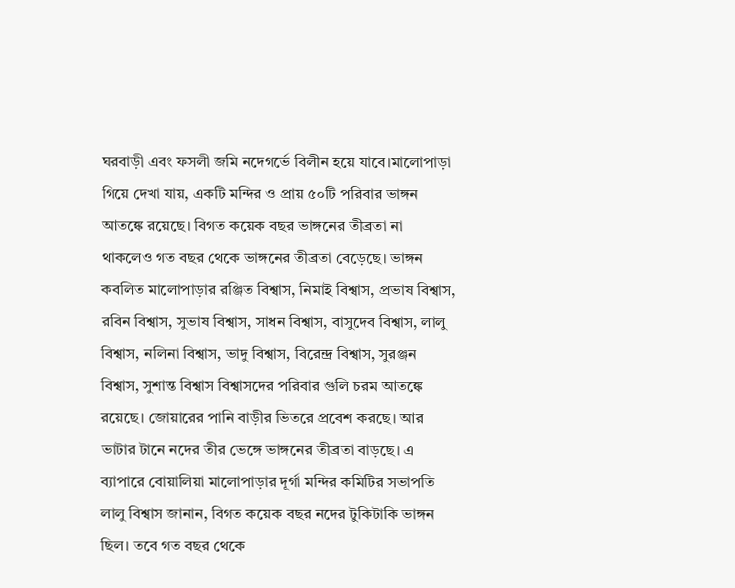ঘরবাড়ী এবং ফসলী জমি নদেগর্ভে বিলীন হয়ে যাবে।মালোপাড়া গিয়ে দেখা যায়, একটি মন্দির ও প্রায় ৫০টি পরিবার ভাঙ্গন আতঙ্কে রয়েছে। বিগত কয়েক বছর ভাঙ্গনের তীব্রতা না থাকলেও গত বছর থেকে ভাঙ্গনের তীব্রতা বেড়েছে। ভাঙ্গন কবলিত মালোপাড়ার রঞ্জিত বিশ্বাস, নিমাই বিশ্বাস, প্রভাষ বিশ্বাস, রবিন বিশ্বাস, সুভাষ বিশ্বাস, সাধন বিশ্বাস, বাসুদেব বিশ্বাস, লালু বিশ্বাস, নলিনা বিশ্বাস, ভাদু বিশ্বাস, বিরেন্দ্র বিশ্বাস, সুরঞ্জন বিশ্বাস, সুশান্ত বিশ্বাস বিশ্বাসদের পরিবার গুলি চরম আতঙ্কে রয়েছে। জোয়ারের পানি বাড়ীর ভিতরে প্রবেশ করছে। আর ভাটার টানে নদের তীর ভেঙ্গে ভাঙ্গনের তীব্রতা বাড়ছে। এ ব্যাপারে বোয়ালিয়া মালোপাড়ার দূর্গা মন্দির কমিটির সভাপতি লালু বিশ্বাস জানান, বিগত কয়েক বছর নদের টুকিটাকি ভাঙ্গন ছিল। তবে গত বছর থেকে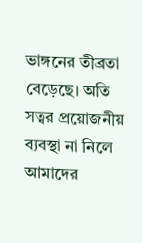ভাঙ্গনের তীব্রতা বেড়েছে। অতি সত্বর প্রয়োজনীয় ব্যবস্থা না নিলে আমাদের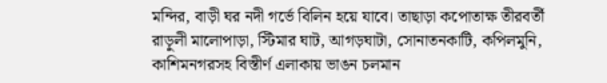মন্দির, বাড়ী ঘর নদী গর্ভে বিলিন হয়ে যাবে। তাছাড়া কপোতাক্ষ তীরবর্তী রাড়ুলী মালোপাড়া, স্টিমার ঘাট, আগড়ঘাটা, সোনাতনকাটি, কপিলমুনি, কাশিমনগরসহ বিস্তীর্ণ এলাকায় ভাঙন চলমান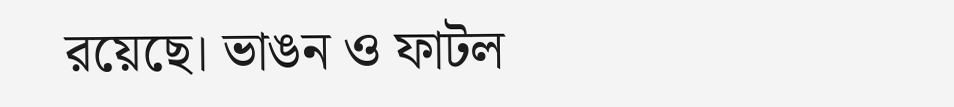রয়েছে। ভাঙন ও ফাটল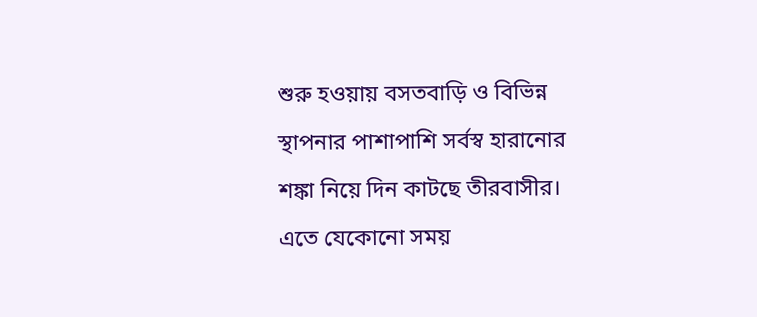শুরু হওয়ায় বসতবাড়ি ও বিভিন্ন স্থাপনার পাশাপাশি সর্বস্ব হারানোর শঙ্কা নিয়ে দিন কাটছে তীরবাসীর। এতে যেকোনো সময়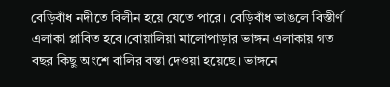বেড়িবাঁধ নদীতে বিলীন হয়ে যেতে পারে। বেড়িবাঁধ ভাঙলে বিস্তীর্ণ এলাকা প্লাবিত হবে।বোয়ালিয়া মালোপাড়ার ভাঙ্গন এলাকায় গত বছর কিছু অংশে বালির বস্তা দেওয়া হয়েছে। ভাঙ্গনে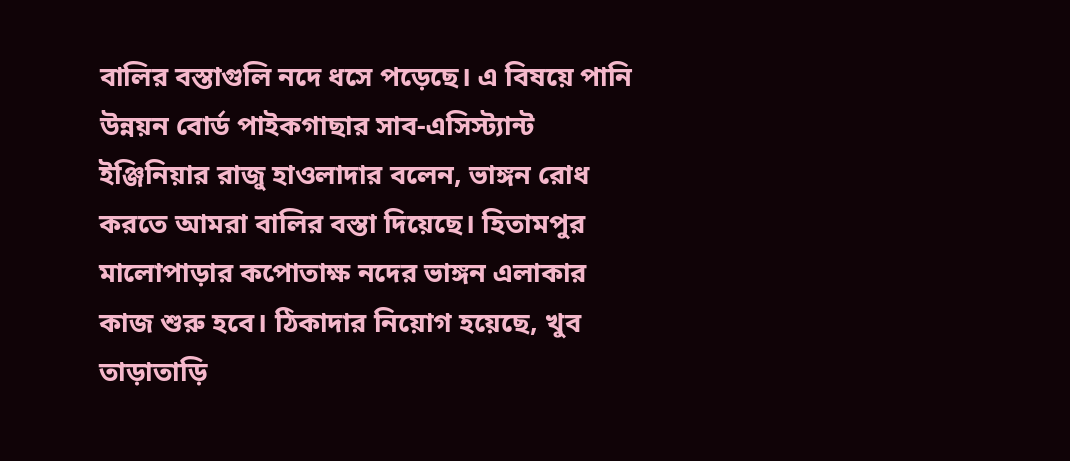বালির বস্তাগুলি নদে ধসে পড়েছে। এ বিষয়ে পানি উন্নয়ন বোর্ড পাইকগাছার সাব-এসিস্ট্যান্ট ইঞ্জিনিয়ার রাজু হাওলাদার বলেন, ভাঙ্গন রোধ করতে আমরা বালির বস্তা দিয়েছে। হিতামপুর মালোপাড়ার কপোতাক্ষ নদের ভাঙ্গন এলাকার কাজ শুরু হবে। ঠিকাদার নিয়োগ হয়েছে, খুব তাড়াতাড়ি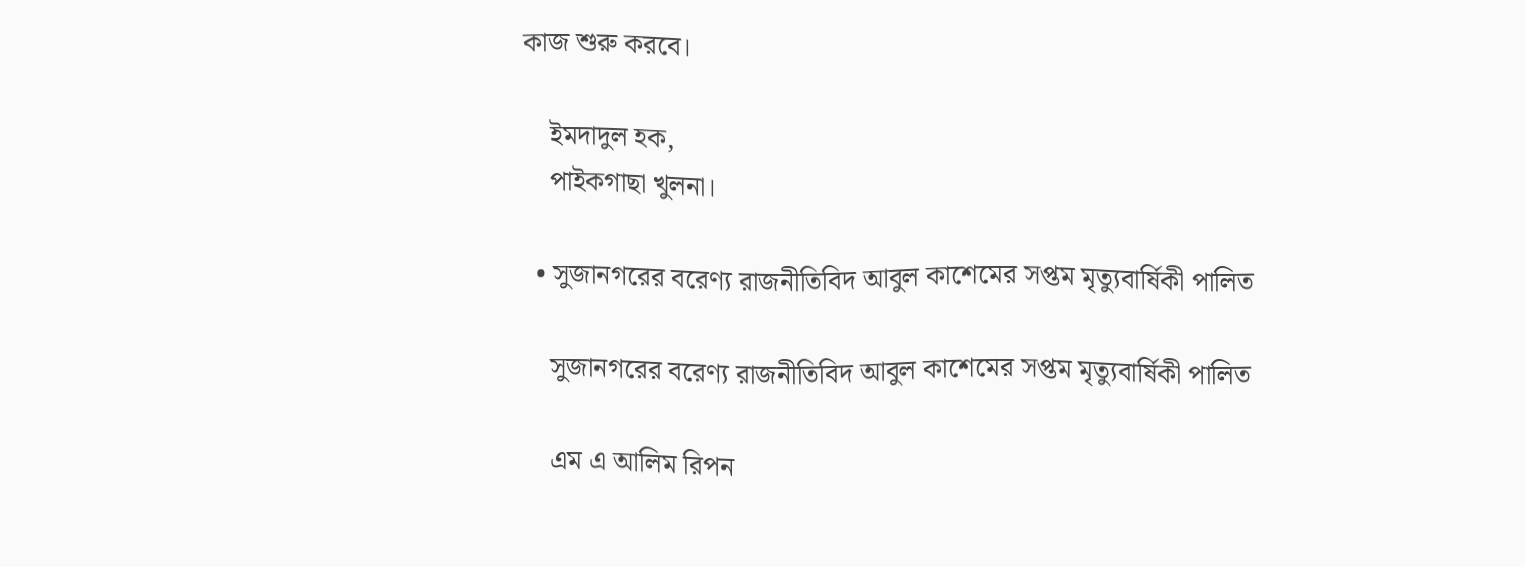কাজ শুরু করবে।

    ইমদাদুল হক,
    পাইকগাছা খুলনা।

  • সুজানগরের বরেণ্য রাজনীতিবিদ আবুল কাশেমের সপ্তম মৃত্যুবার্ষিকী পালিত

    সুজানগরের বরেণ্য রাজনীতিবিদ আবুল কাশেমের সপ্তম মৃত্যুবার্ষিকী পালিত

    এম এ আলিম রিপন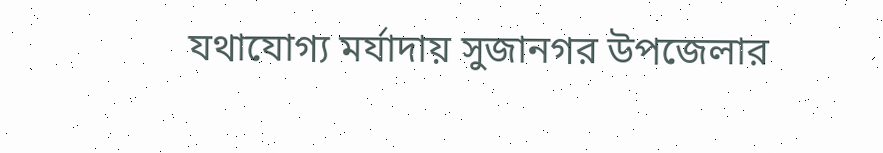যথাযোগ্য মর্যাদায় সুজানগর উপজেলার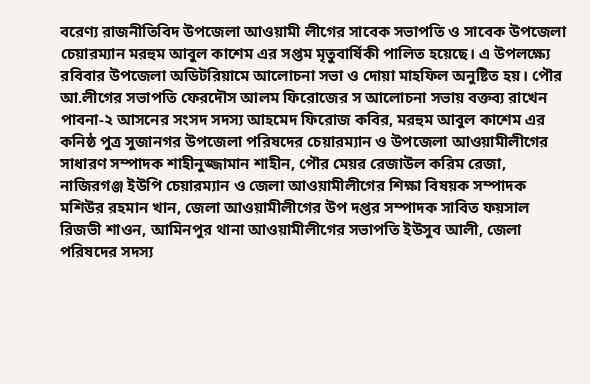বরেণ্য রাজনীতিবিদ উপজেলা আওয়ামী লীগের সাবেক সভাপতি ও সাবেক উপজেলা চেয়ারম্যান মরহুম আবুল কাশেম এর সপ্তম মৃতুবার্ষিকী পালিত হয়েছে। এ উপলক্ষ্যে রবিবার উপজেলা অডিটরিয়ামে আলোচনা সভা ও দোয়া মাহফিল অনুষ্টিত হয়। পৌর আ.লীগের সভাপতি ফেরদৌস আলম ফিরোজের স আলোচনা সভায় বক্তব্য রাখেন পাবনা-২ আসনের সংসদ সদস্য আহমেদ ফিরোজ কবির, মরহুম আবুল কাশেম এর কনিষ্ঠ পুত্র সুজানগর উপজেলা পরিষদের চেয়ারম্যান ও উপজেলা আওয়ামীলীগের সাধারণ সম্পাদক শাহীনুজ্জামান শাহীন, পৌর মেয়র রেজাউল করিম রেজা, নাজিরগঞ্জ ইউপি চেয়ারম্যান ও জেলা আওয়ামীলীগের শিক্ষা বিষয়ক সম্পাদক মশিউর রহমান খান, জেলা আওয়ামীলীগের উপ দপ্তর সম্পাদক সাবিত ফয়সাল রিজভী শাওন, আমিনপুর থানা আওয়ামীলীগের সভাপতি ইউসুব আলী, জেলা পরিষদের সদস্য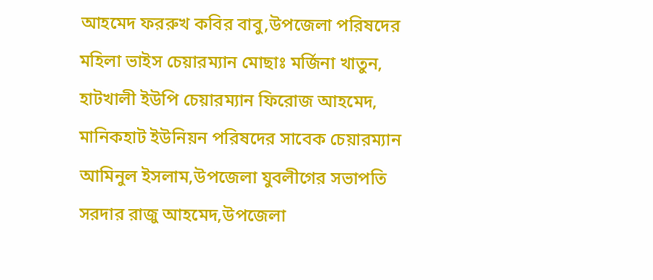আহমেদ ফররুখ কবির বাবু,উপজেলা পরিষদের মহিলা ভাইস চেয়ারম্যান মোছাঃ মর্জিনা খাতুন, হাটখালী ইউপি চেয়ারম্যান ফিরোজ আহমেদ, মানিকহাট ইউনিয়ন পরিষদের সাবেক চেয়ারম্যান আমিনুল ইসলাম,উপজেলা যুবলীগের সভাপতি সরদার রাজু আহমেদ,উপজেলা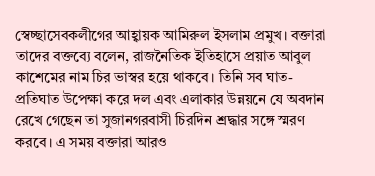স্বেচ্ছাসেবকলীগের আহ্বায়ক আমিরুল ইসলাম প্রমুখ। বক্তারা তাদের বক্তব্যে বলেন, রাজনৈতিক ইতিহাসে প্রয়াত আবুল কাশেমের নাম চির ভাস্বর হয়ে থাকবে। তিনি সব ঘাত-প্রতিঘাত উপেক্ষা করে দল এবং এলাকার উন্নয়নে যে অবদান রেখে গেছেন তা সুজানগরবাসী চিরদিন শ্রদ্ধার সঙ্গে স্মরণ করবে। এ সময় বক্তারা আরও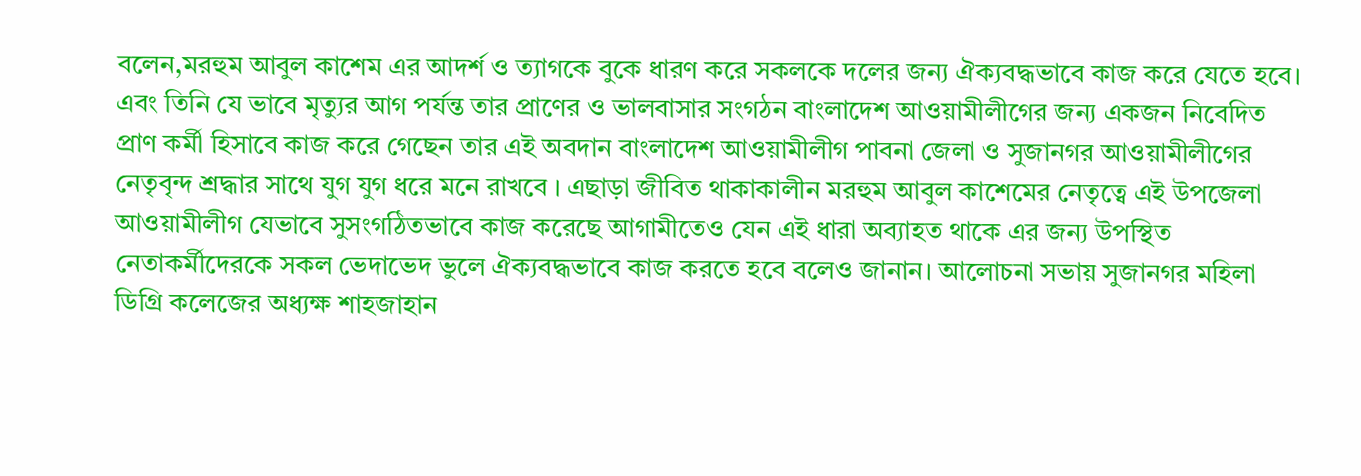বলেন,মরহুম আবুল কাশেম এর আদর্শ ও ত্যাগকে বুকে ধারণ করে সকলকে দলের জন্য ঐক্যবদ্ধভাবে কাজ করে যেতে হবে। এবং তিনি যে ভাবে মৃত্যুর আগ পর্যন্ত তার প্রাণের ও ভালবাসার সংগঠন বাংলাদেশ আওয়ামীলীগের জন্য একজন নিবেদিত প্রাণ কর্মী হিসাবে কাজ করে গেছেন তার এই অবদান বাংলাদেশ আওয়ামীলীগ পাবনা জেলা ও সুজানগর আওয়ামীলীগের নেতৃবৃন্দ শ্রদ্ধার সাথে যুগ যুগ ধরে মনে রাখবে । এছাড়া জীবিত থাকাকালীন মরহুম আবুল কাশেমের নেতৃত্বে এই উপজেলা আওয়ামীলীগ যেভাবে সুসংগঠিতভাবে কাজ করেছে আগামীতেও যেন এই ধারা অব্যাহত থাকে এর জন্য উপস্থিত নেতাকর্মীদেরকে সকল ভেদাভেদ ভুলে ঐক্যবদ্ধভাবে কাজ করতে হবে বলেও জানান। আলোচনা সভায় সুজানগর মহিলা ডিগ্রি কলেজের অধ্যক্ষ শাহজাহান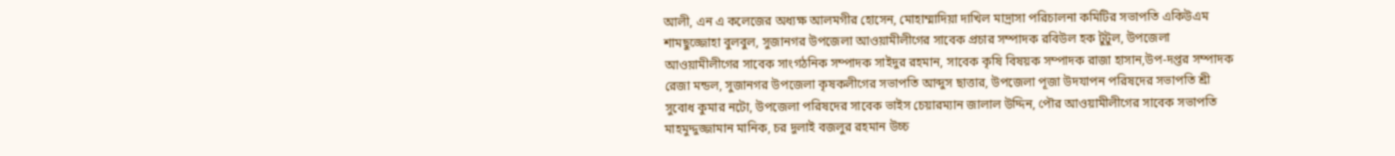আলী, এন এ কলেজের অধ্যক্ষ আলমগীর হোসেন, মোহাম্মাদিয়া দাখিল মাদ্রাসা পরিচালনা কমিটির সভাপতি একিউএম শামছুজ্জোহা বুলবুল, সুজানগর উপজেলা আওয়ামীলীগের সাবেক প্রচার সম্পাদক রবিউল হক টুটুল, উপজেলা আওয়ামীলীগের সাবেক সাংগঠনিক সম্পাদক সাইদুর রহমান, সাবেক কৃষি বিষয়ক সম্পাদক রাজা হাসান,উপ-দপ্তর সম্পাদক রেজা মন্ডল, সুজানগর উপজেলা কৃষকলীগের সভাপতি আব্দুস ছাত্তার, উপজেলা পূজা উদযাপন পরিষদের সভাপতি শ্রী সুবোধ কুমার নটো, উপজেলা পরিষদের সাবেক ভাইস চেয়ারম্যান জালাল উদ্দিন, পৌর আওয়ামীলীগের সাবেক সভাপতি মাহমুদ্দুজ্জামান মানিক, চর দুলাই বজলুর রহমান উচ্চ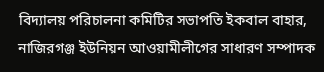বিদ্যালয় পরিচালনা কমিটির সভাপতি ইকবাল বাহার, নাজিরগঞ্জ ইউনিয়ন আওয়ামীলীগের সাধারণ সম্পাদক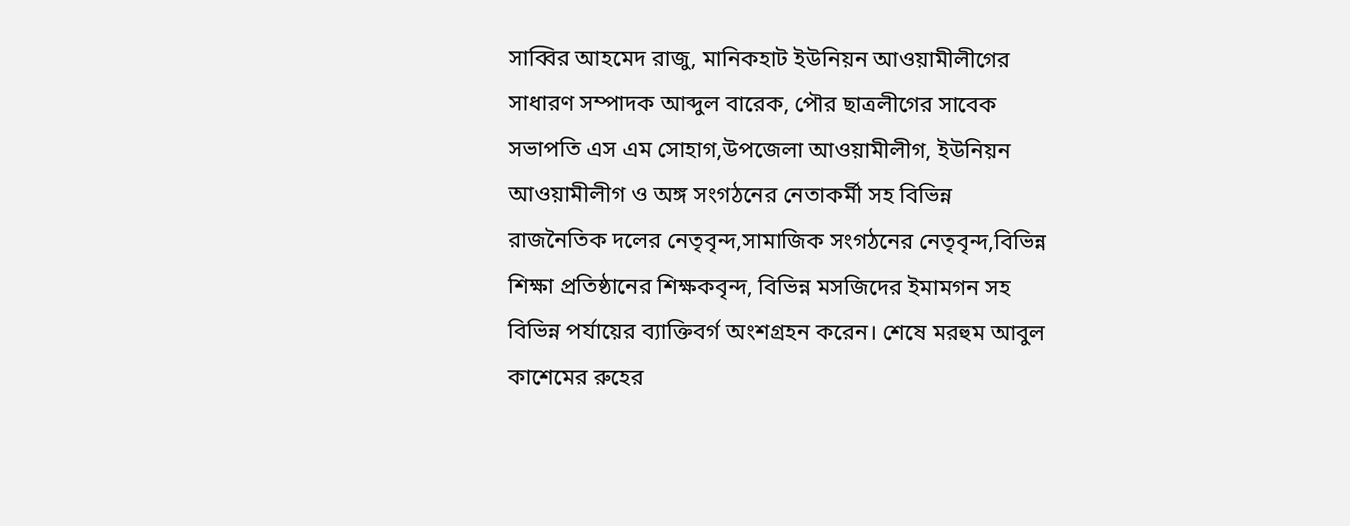সাব্বির আহমেদ রাজু, মানিকহাট ইউনিয়ন আওয়ামীলীগের সাধারণ সম্পাদক আব্দুল বারেক, পৌর ছাত্রলীগের সাবেক সভাপতি এস এম সোহাগ,উপজেলা আওয়ামীলীগ, ইউনিয়ন আওয়ামীলীগ ও অঙ্গ সংগঠনের নেতাকর্মী সহ বিভিন্ন রাজনৈতিক দলের নেতৃবৃন্দ,সামাজিক সংগঠনের নেতৃবৃন্দ,বিভিন্ন শিক্ষা প্রতিষ্ঠানের শিক্ষকবৃন্দ, বিভিন্ন মসজিদের ইমামগন সহ বিভিন্ন পর্যায়ের ব্যাক্তিবর্গ অংশগ্রহন করেন। শেষে মরহুম আবুল কাশেমের রুহের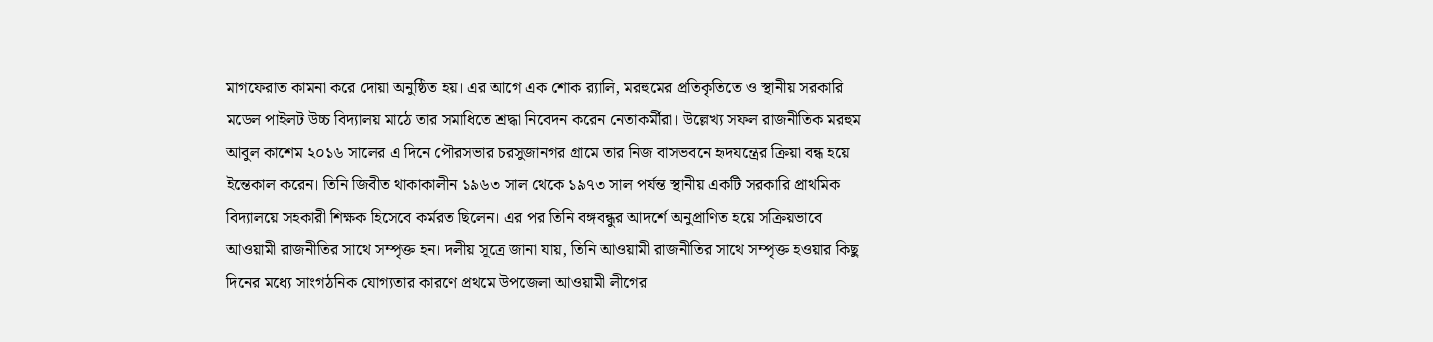মাগফেরাত কামনা করে দোয়া অনুষ্ঠিত হয়। এর আগে এক শোক র‌্যালি, মরহুমের প্রতিকৃতিতে ও স্থানীয় সরকারি মডেল পাইলট উচ্চ বিদ্যালয় মাঠে তার সমাধিতে শ্রদ্ধা নিবেদন করেন নেতাকর্মীরা। উল্লেখ্য সফল রাজনীতিক মরহুম আবুল কাশেম ২০১৬ সালের এ দিনে পৌরসভার চরসুজানগর গ্রামে তার নিজ বাসভবনে হৃদযন্ত্রের ক্রিয়া বন্ধ হয়ে ইন্তেকাল করেন। তিনি জিবীত থাকাকালীন ১৯৬৩ সাল থেকে ১৯৭৩ সাল পর্যন্ত স্থানীয় একটি সরকারি প্রাথমিক বিদ্যালয়ে সহকারী শিক্ষক হিসেবে কর্মরত ছিলেন। এর পর তিনি বঙ্গবন্ধুর আদর্শে অনুপ্রাণিত হয়ে সক্রিয়ভাবে আওয়ামী রাজনীতির সাথে সম্পৃক্ত হন। দলীয় সূত্রে জানা যায়, তিনি আওয়ামী রাজনীতির সাথে সম্পৃক্ত হওয়ার কিছু দিনের মধ্যে সাংগঠনিক যোগ্যতার কারণে প্রথমে উপজেলা আওয়ামী লীগের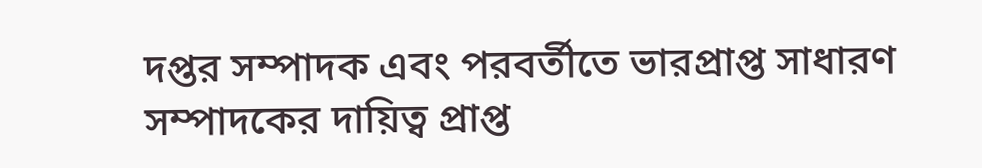দপ্তর সম্পাদক এবং পরবর্তীতে ভারপ্রাপ্ত সাধারণ সম্পাদকের দায়িত্ব প্রাপ্ত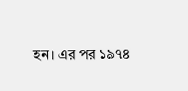হন। এর পর ১৯৭৪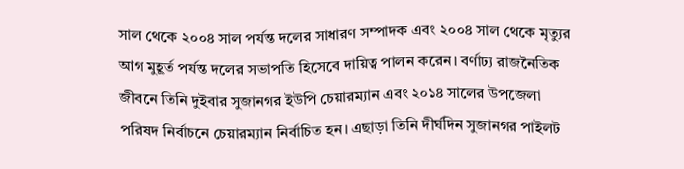সাল থেকে ২০০৪ সাল পর্যন্ত দলের সাধারণ সম্পাদক এবং ২০০৪ সাল থেকে মৃত্যুর আগ মুহূর্ত পর্যন্ত দলের সভাপতি হিসেবে দায়িত্ব পালন করেন। বর্ণাঢ্য রাজনৈতিক জীবনে তিনি দুইবার সুজানগর ইউপি চেয়ারম্যান এবং ২০১৪ সালের উপজেলা পরিষদ নির্বাচনে চেয়ারম্যান নির্বাচিত হন। এছাড়া তিনি দীর্ঘদিন সুজানগর পাইলট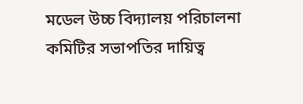মডেল উচ্চ বিদ্যালয় পরিচালনা কমিটির সভাপতির দায়িত্ব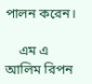পালন করেন।

    এম এ আলিম রিপন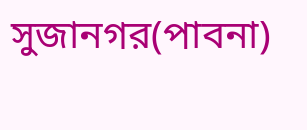সুজানগর(পাবনা)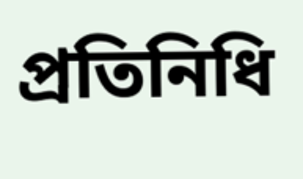প্রতিনিধি